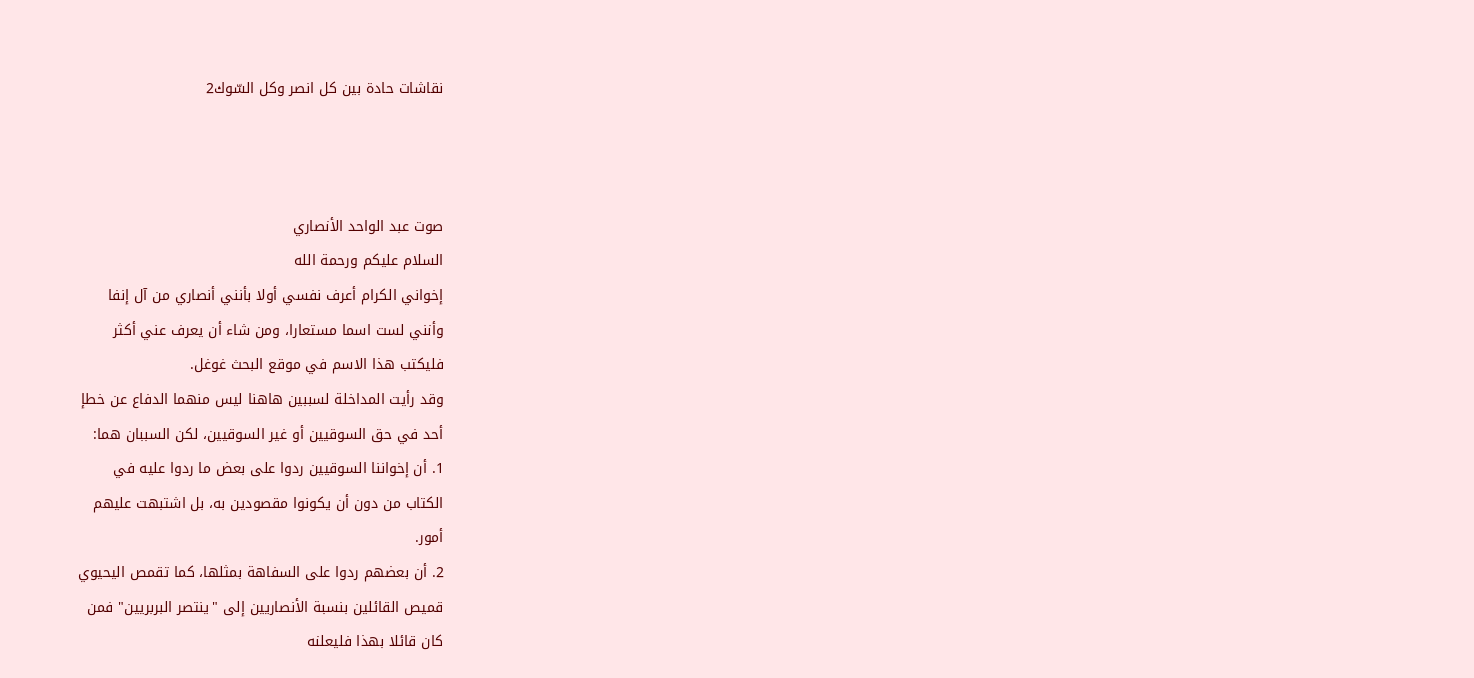نقاشات حادة بين كل انصر وكل السّوك2



صوت عبد الواحد الأنصاري
السلام عليكم ورحمة الله
إخواني الكرام أعرف نفسي أولا بأنني أنصاري من آل إنفا
وأنني لست اسما مستعارا، ومن شاء أن يعرف عني أكثر
فليكتب هذا الاسم في موقع البحث غوغل.
وقد رأيت المداخلة لسببين هاهنا ليس منهما الدفاع عن خطإ
أحد في حق السوقيين أو غير السوقيين، لكن السببان هما:
1. أن إخواننا السوقيين ردوا على بعض ما ردوا عليه في
الكتاب من دون أن يكونوا مقصودين به، بل اشتبهت عليهم
أمور.
2. أن بعضهم ردوا على السفاهة بمثلها، كما تقمص اليحيوي
قميص القائلين بنسبة الأنصاريين إلى "ينتصر البربريين" فمن
كان قائلا بهذا فليعلنه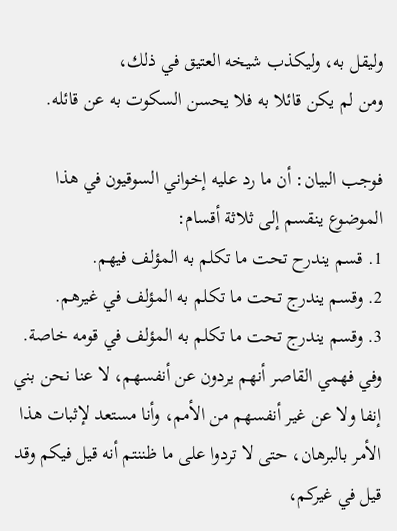وليقل به، وليكذب شيخه العتيق في ذلك،
ومن لم يكن قائلا به فلا يحسن السكوت به عن قائله.

فوجب البيان: أن ما رد عليه إخواني السوقيون في هذا
الموضوع ينقسم إلى ثلاثة أقسام:
1. قسم يندرح تحت ما تكلم به المؤلف فيهم.
2. وقسم يندرج تحت ما تكلم به المؤلف في غيرهم.
3. وقسم يندرج تحت ما تكلم به المؤلف في قومه خاصة.
وفي فهمي القاصر أنهم يردون عن أنفسهم، لا عنا نحن بني
إنفا ولا عن غير أنفسهم من الأمم، وأنا مستعد لإثبات هذا
الأمر بالبرهان، حتى لا تردوا على ما ظننتم أنه قيل فيكم وقد
قيل في غيركم،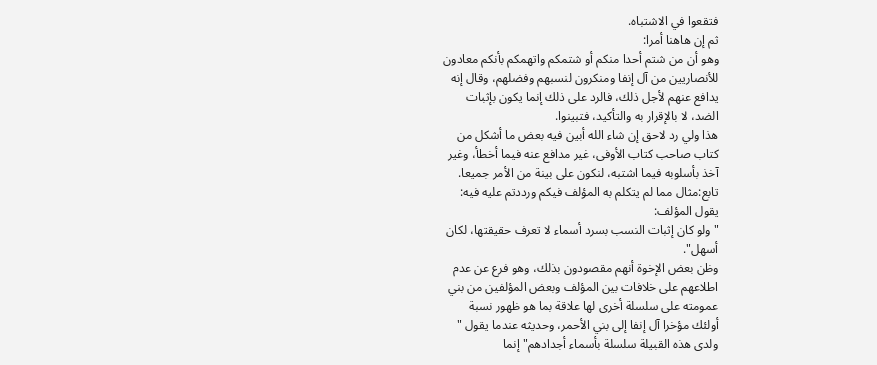فتقعوا في الاشتباه.
ثم إن هاهنا أمرا:
وهو أن من شتم أحدا منكم أو شتمكم واتهمكم بأنكم معادون
للأنصاريين من آل إنفا ومنكرون لنسبهم وفضلهم، وقال إنه
يدافع عنهم لأجل ذلك، فالرد على ذلك إنما يكون بإثبات
الضد، لا بالإقرار به والتأكيد، فتبينوا.
هذا ولي رد لاحق إن شاء الله أبين فيه بعض ما أشكل من
كتاب صاحب كتاب الأوفى، غير مدافع عنه فيما أخطأ، وغير
آخذ بأسلوبه فيما اشتبه، لنكون على بينة من الأمر جميعا.
تابع:مثال مما لم يتكلم به المؤلف فيكم ورددتم عليه فيه:
يقول المؤلف:
"ولو كان إثبات النسب بسرد أسماء لا تعرف حقيقتها، لكان
أسهل".
وظن بعض الإخوة أنهم مقصودون بذلك، وهو فرع عن عدم
اطلاعهم على خلافات بين المؤلف وبعض المؤلفين من بني
عمومته على سلسلة أخرى لها علاقة بما هو ظهور نسبة
أولئك مؤخرا آل إنفا إلى بني الأحمر، وحديثه عندما يقول "
ولدى هذه القبيلة سلسلة بأسماء أجدادهم" إنما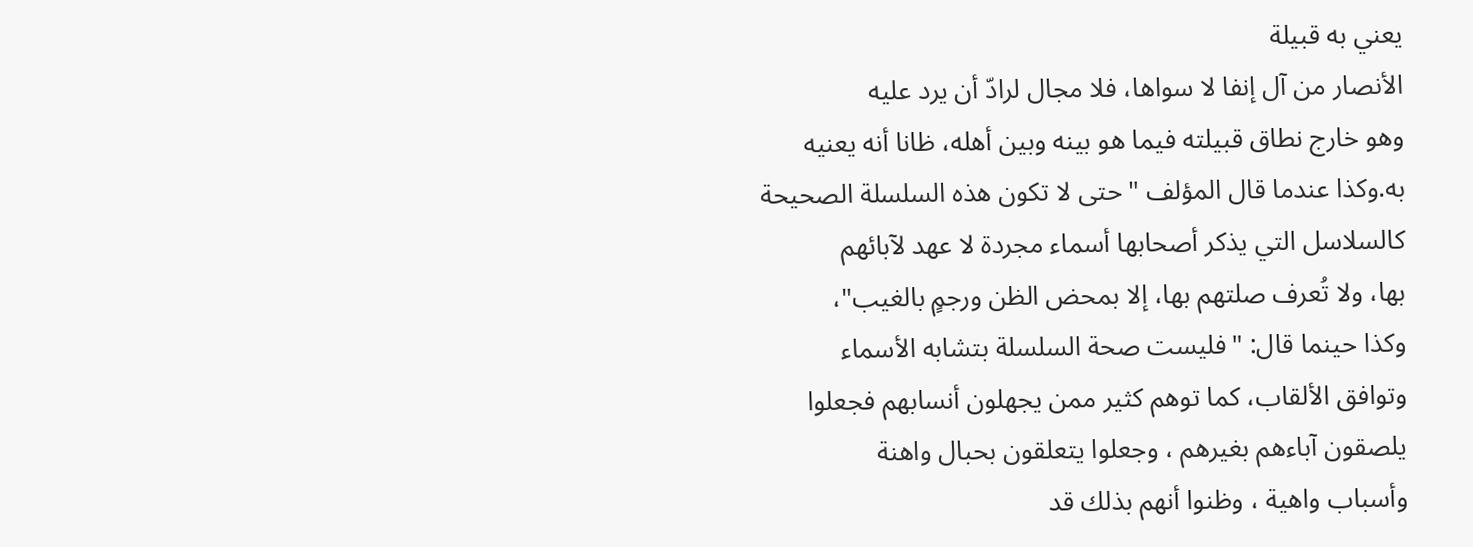يعني به قبيلة
الأنصار من آل إنفا لا سواها، فلا مجال لرادّ أن يرد عليه
وهو خارج نطاق قبيلته فيما هو بينه وبين أهله، ظانا أنه يعنيه
به.وكذا عندما قال المؤلف "حتى لا تكون هذه السلسلة الصحيحة
كالسلاسل التي يذكر أصحابها أسماء مجردة لا عهد لآبائهم
بها، ولا تُعرف صلتهم بها، إلا بمحض الظن ورجمٍ بالغيب"،
وكذا حينما قال: "فليست صحة السلسلة بتشابه الأسماء
وتوافق الألقاب، كما توهم كثير ممن يجهلون أنسابهم فجعلوا
يلصقون آباءهم بغيرهم ، وجعلوا يتعلقون بحبال واهنة
وأسباب واهية ، وظنوا أنهم بذلك قد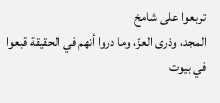تربعوا على شامخ
المجد، وذرى العزّ، وما دروا أنهم في الحقيقة قبعوا في بيوت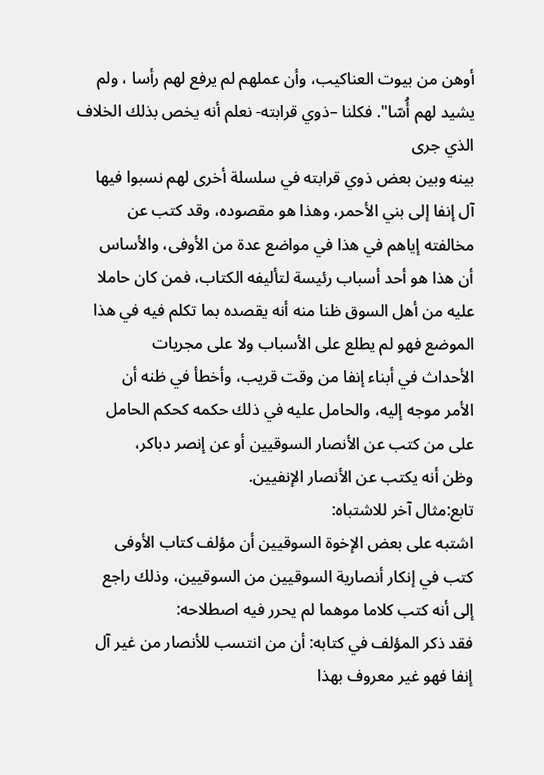أوهن من بيوت العناكيب، وأن عملهم لم يرفع لهم رأسا ، ولم
يشيد لهم أُسّا". فكلنا –ذوي قرابته- نعلم أنه يخص بذلك الخلاف الذي جرى
بينه وبين بعض ذوي قرابته في سلسلة أخرى لهم نسبوا فيها
آل إنفا إلى بني الأحمر، وهذا هو مقصوده، وقد كتب عن
مخالفته إياهم في هذا في مواضع عدة من الأوفى، والأساس
أن هذا هو أحد أسباب رئيسة لتأليفه الكتاب، فمن كان حاملا
عليه من أهل السوق ظنا منه أنه يقصده بما تكلم فيه في هذا
الموضع فهو لم يطلع على الأسباب ولا على مجريات
الأحداث في أبناء إنفا من وقت قريب، وأخطأ في ظنه أن
الأمر موجه إليه، والحامل عليه في ذلك حكمه كحكم الحامل
على من كتب عن الأنصار السوقيين أو عن إنصر دباكر،
وظن أنه يكتب عن الأنصار الإنفيين.
تابع:مثال آخر للاشتباه:
اشتبه على بعض الإخوة السوقيين أن مؤلف كتاب الأوفى
كتب في إنكار أنصارية السوقيين من السوقيين، وذلك راجع
إلى أنه كتب كلاما موهما لم يحرر فيه اصطلاحه:
فقد ذكر المؤلف في كتابه: أن من انتسب للأنصار من غير آل
إنفا فهو غير معروف بهذا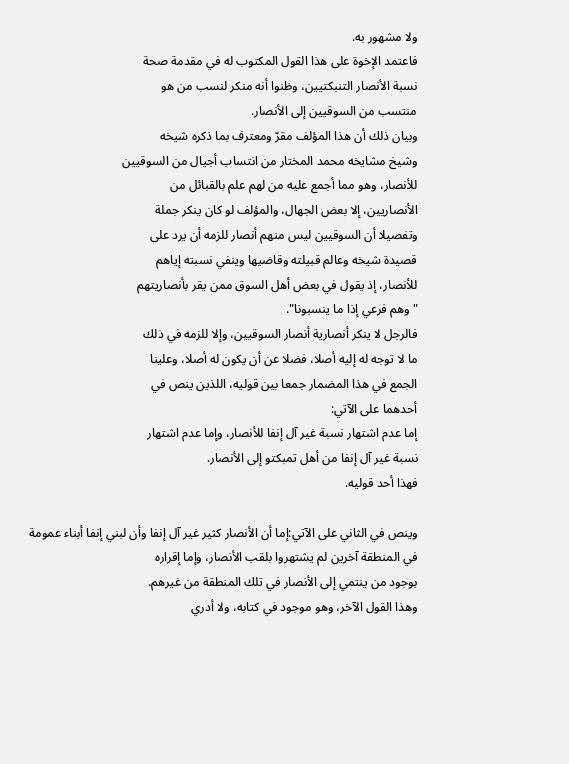ولا مشهور به.
فاعتمد الإخوة على هذا القول المكتوب له في مقدمة صحة
نسبة الأنصار التنبكتيين، وظنوا أنه منكر لنسب من هو
منتسب من السوقيين إلى الأنصار.
وبيان ذلك أن هذا المؤلف مقرّ ومعترف بما ذكره شيخه
وشيخ مشايخه محمد المختار من انتساب أجيال من السوقيين
للأنصار، وهو مما أجمع عليه من لهم علم بالقبائل من
الأنصاريين، إلا بعض الجهال، والمؤلف لو كان ينكر جملة
وتفصيلا أن السوقيين ليس منهم أنصار للزمه أن يرد على
قصيدة شيخه وعالم قبيلته وقاضيها وينفي نسبته إياهم
للأنصار، إذ يقول في بعض أهل السوق ممن يقر بأنصاريتهم
"وهم فرعي إذا ما ينسبونا".
فالرجل لا ينكر أنصارية أنصار السوقيين، وإلا للزمه في ذلك
ما لا توجه له إليه أصلا، فضلا عن أن يكون له أصلا، وعلينا
الجمع في هذا المضمار جمعا بين قوليه، اللذين ينص في
أحدهما على الآتي:
إما عدم اشتهار نسبة غير آل إنفا للأنصار، وإما عدم اشتهار
نسبة غير آل إنفا من أهل تمبكتو إلى الأنصار.
فهذا أحد قوليه.

وينص في الثاني على الآتي:إما أن الأنصار كثير غير آل إنفا وأن لبني إنفا أبناء عمومة
في المنطقة آخرين لم يشتهروا بلقب الأنصار، وإما إقراره
بوجود من ينتمي إلى الأنصار في تلك المنطقة من غيرهم.
وهذا القول الآخر، وهو موجود في كتابه، ولا أدري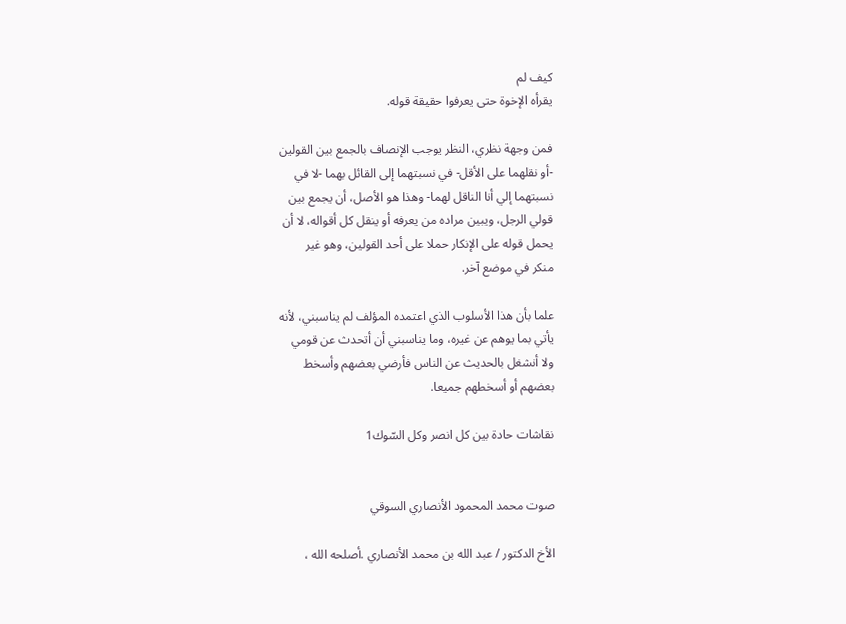كيف لم
يقرأه الإخوة حتى يعرفوا حقيقة قوله.

فمن وجهة نظري، النظر يوجب الإنصاف بالجمع بين القولين
-أو نقلهما على الأقل- في نسبتهما إلى القائل بهما -لا في
نسبتهما إلي أنا الناقل لهما- وهذا هو الأصل، أن يجمع بين
قولي الرجل، ويبين مراده من يعرفه أو ينقل كل أقواله، لا أن
يحمل قوله على الإنكار حملا على أحد القولين، وهو غير
منكر في موضع آخر.

علما بأن هذا الأسلوب الذي اعتمده المؤلف لم يناسبني، لأنه
يأتي بما يوهم عن غيره، وما يناسبني أن أتحدث عن قومي
ولا أنشغل بالحديث عن الناس فأرضي بعضهم وأسخط
بعضهم أو أسخطهم جميعا.

نقاشات حادة بين كل انصر وكل السّوك1


صوت محمد المحمود الأنصاري السوقي

الأخ الدكتور / عبد الله بن محمد الأنصاري .أصلحه الله ،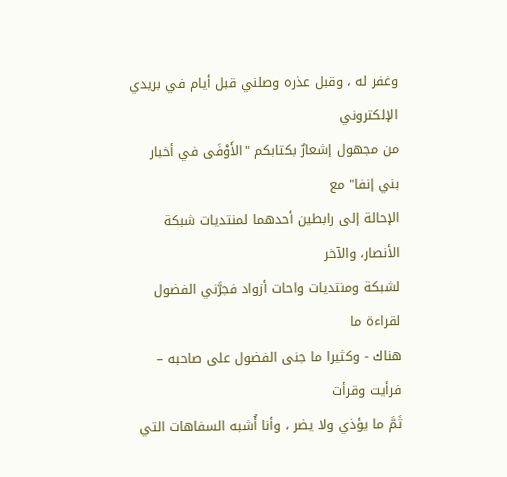وغفر له ، وقبل عذره وصلني قبل أيام في بريدي الإلكتروني
من مجهول إشعارٌ بكتابكم "الأَوْفَى في أخبار بني إنفا" مع
الإحالة إلى رابطين أحدهما لمنتديات شبكة الأنصار، والآخر
لشبكة ومنتديات واحات أزواد فجرَّني الفضول لقراءة ما
هناك - وكثيرا ما جنى الفضول على صاحبه – فرأيت وقرأت
ثَمَّ ما يؤذي ولا يضر ، وأنا أُشبه السفاهات التي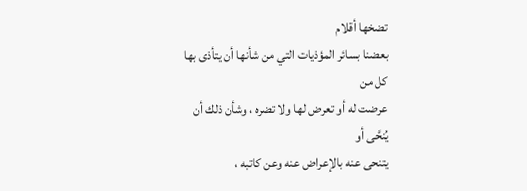تضخها أقلام
بعضنا بسائر المؤذيات التي من شأنها أن يتأذى بها كل من
عرضت له أو تعرض لها ولا تضره ، وشأن ذلك أن يُنحَّى أو
يتنحى عنه بالإعراض عنه وعن كاتبه ،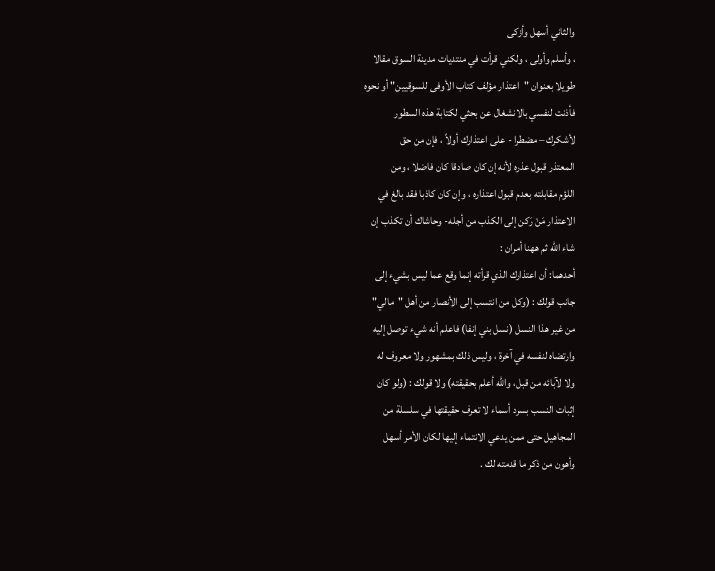والثاني أسهل وأزكى
، وأسلم وأولى ، ولكني قرأت في منتديات مدينة السوق مقالا
طويلا بعنوان "اعتذار مؤلف كتاب الأوفى للسوقيين" أو نحوه
فأذنت لنفسي بالانشغال عن بحثي لكتابة هذه السطور
لأشكرك – مضطرا - على اعتذارك أولاً ، فإن من حق
المعتذر قبول عذره لأنه إن كان صادقا كان فاضلا ، ومن
اللؤم مقابلته بعدم قبول اعتذاره ، وإن كان كاذبا فقد بالغ في
الاعتذار مَنْ رَكن إلى الكذب من أجله- وحاشاك أن تكذب إن
شاء الله ثم ههنا أمران :
أحدهما: أن اعتذارك الذي قرأته إنما وقع عما ليس بشيء إلى
جانب قولك : (وكل من انتسب إلى الأنصار من أهل "مالي"
من غير هذا النسل (نسل بني إنفا) فاعلم أنه شيء توصل إليه
وارتضاه لنفسه في آخرة ، وليس ذلك بمشهور ولا معروف له
ولا لآبائه من قبل، والله أعلم بحقيقته) ولا قولك : (ولو كان
إثبات النسب بسرد أسماء لا تعرف حقيقتها في سلسلة من
المجاهيل حتى ممن يدعي الانتماء إليها لكان الأمر أسهل
وأهون من ذكر ما قدمته لك .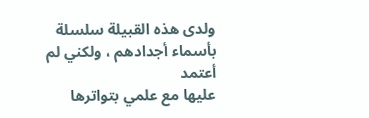ولدى هذه القبيلة سلسلة بأسماء أجدادهم ، ولكني لم أعتمد
عليها مع علمي بتواترها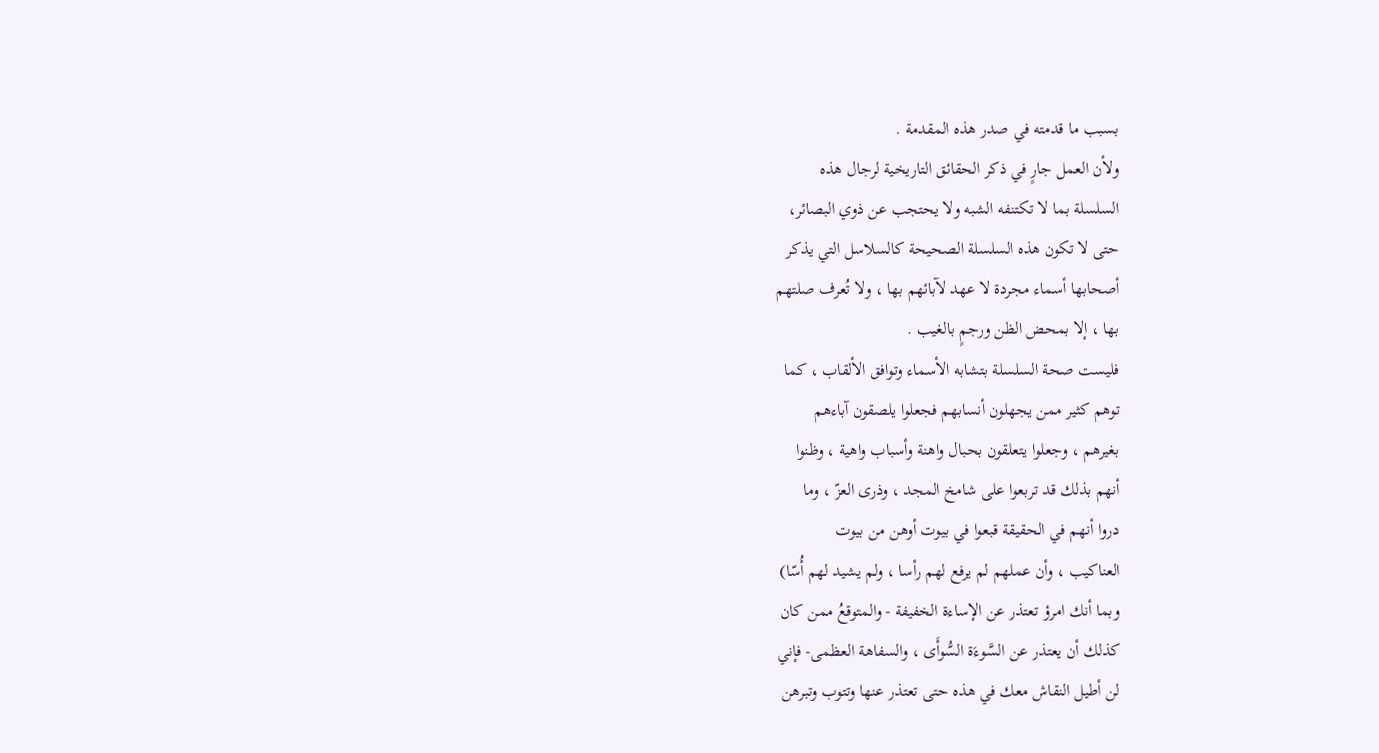بسبب ما قدمته في صدر هذه المقدمة .
ولأن العمل جارٍ في ذكر الحقائق التاريخية لرجال هذه
السلسلة بما لا تكتنفه الشبه ولا يحتجب عن ذوي البصائر،
حتى لا تكون هذه السلسلة الصحيحة كالسلاسل التي يذكر
أصحابها أسماء مجردة لا عهد لآبائهم بها ، ولا تُعرف صلتهم
بها ، إلا بمحض الظن ورجمٍ بالغيب .
فليست صحة السلسلة بتشابه الأسماء وتوافق الألقاب ، كما
توهم كثير ممن يجهلون أنسابهم فجعلوا يلصقون آباءهم
بغيرهم ، وجعلوا يتعلقون بحبال واهنة وأسباب واهية ، وظنوا
أنهم بذلك قد تربعوا على شامخ المجد ، وذرى العزّ ، وما
دروا أنهم في الحقيقة قبعوا في بيوت أوهن من بيوت
العناكيب ، وأن عملهم لم يرفع لهم رأسا ، ولم يشيد لهم أُسّا)
وبما أنك امرؤ تعتذر عن الإساءة الخفيفة - والمتوقعُ ممن كان
كذلك أن يعتذر عن السَّوءَة السُّوأَى ، والسفاهة العظمى- فإني
لن أطيل النقاش معك في هذه حتى تعتذر عنها وتتوب وتبرهن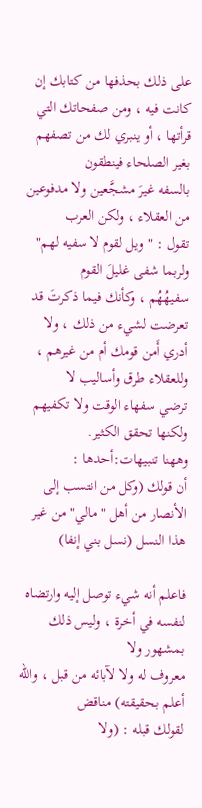على ذلك بحذفها من كتابك إن كانت فيه ، ومن صفحاتك التي
قرأتها ، أو ينبري لك من تصفهم بغير الصلحاء فينطقون
بالسفه غيرَ مشجَّعين ولا مدفوعين من العقلاء ، ولكن العرب
تقول : " ويل لقوم لا سفيه لهم" ولربما شفى غليلَ القوم
سفيهُهُم ، وكأنك فيما ذكرتَ قد تعرضت لشيء من ذلك ، ولا
أدري أَمن قومك أم من غيرهم ، وللعقلاء طرق وأساليب لا
ترضي سفهاء الوقت ولا تكفيهم ولكنها تحقق الكثير.
وههنا تنبيهات:أحدها :
أن قولك (وكل من انتسب إلى الأنصار من أهل "مالي" من غير هذا النسل (نسل بني إنفا)

فاعلم أنه شيء توصل إليه وارتضاه لنفسه في أخرة ، وليس ذلك بمشهور ولا
معروف له ولا لآبائه من قبل ، والله أعلم بحقيقته) مناقض
لقولك قبله : (ولا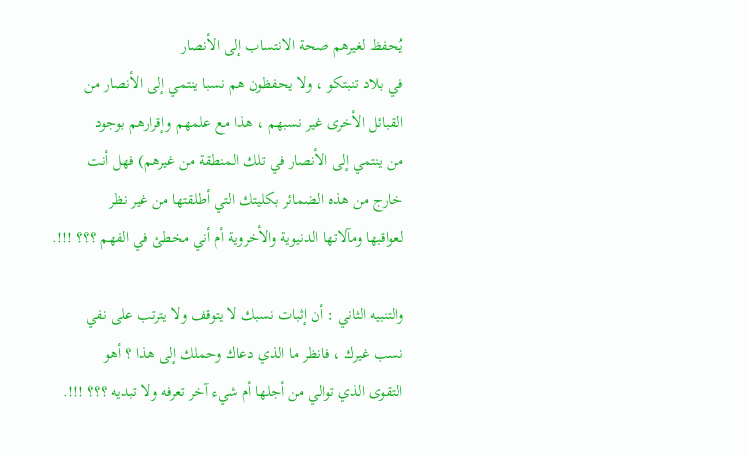يُحفظ لغيرهم صحة الانتساب إلى الأنصار
في بلاد تنبتكو ، ولا يحفظون هم نسبا ينتمي إلى الأنصار من
القبائل الأخرى غير نسبهم ، هذا مع علمهم وإقرارهم بوجود
من ينتمي إلى الأنصار في تلك المنطقة من غيرهم) فهل أنت
خارج من هذه الضمائر بكليتك التي أطلقتها من غير نظر
لعواقبها ومآلاتها الدنيوية والأخروية أم أني مخطئ في الفهم ؟؟؟ !!!.

والتنبيه الثاني : أن إثبات نسبك لا يتوقف ولا يترتب على نفي
نسب غيرك ، فانظر ما الذي دعاك وحملك إلى هذا ؟ أهو
التقوى الذي توالي من أجلها أم شيء آخر تعرفه ولا تبديه ؟؟؟ !!!.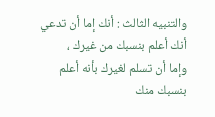والتنبيه الثالث : أنك إما أن تدعي أنك أعلم بنسبك من غيرك ،
وإما أن تسلم لغيرك بأنه أعلم بنسبك منك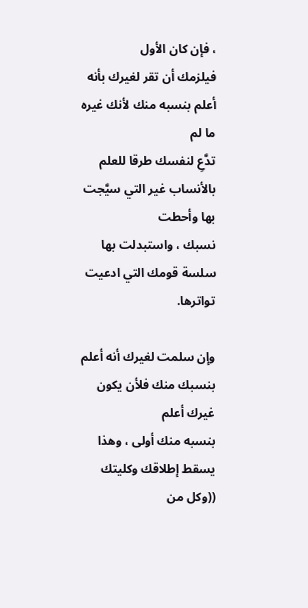، فإن كان الأول
فيلزمك أن تقر لغيرك بأنه أعلم بنسبه منك لأنك غيره ما لم
تدَّعِ لنفسك طرقا للعلم بالأنساب غير التي سيَّجت بها وأحطت
نسبك ، واستبدلت بها سلسة قومك التي ادعيت تواترها.

وإن سلمت لغيرك أنه أعلم بنسبك منك فلأن يكون غيرك أعلم
بنسبه منك أولى ، وهذا يسقط إطلاقك وكليتك ((وكل من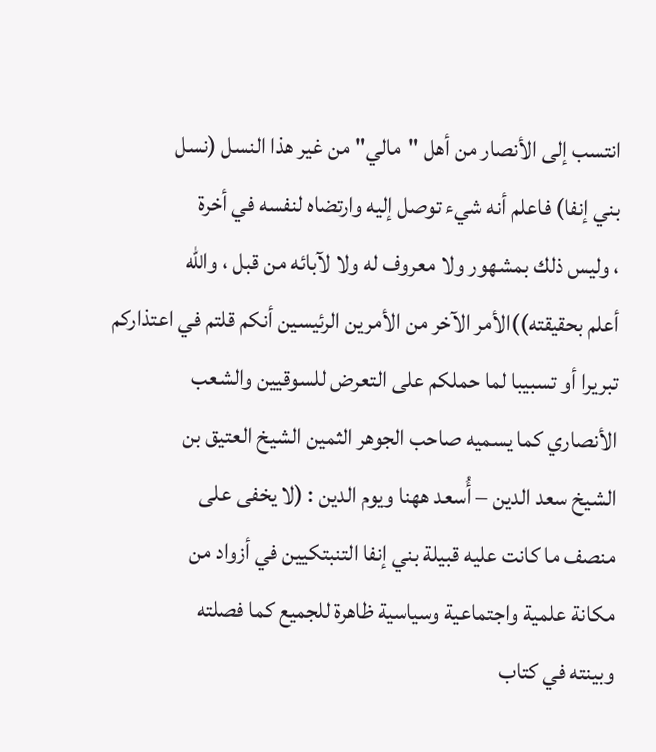انتسب إلى الأنصار من أهل "مالي" من غير هذا النسل (نسل
بني إنفا) فاعلم أنه شيء توصل إليه وارتضاه لنفسه في أخرة
، وليس ذلك بمشهور ولا معروف له ولا لآبائه من قبل ، والله
أعلم بحقيقته))الأمر الآخر من الأمرين الرئيسين أنكم قلتم في اعتذاركم
تبريرا أو تسبيبا لما حملكم على التعرض للسوقيين والشعب
الأنصاري كما يسميه صاحب الجوهر الثمين الشيخ العتيق بن
الشيخ سعد الدين – أُسعد ههنا ويوم الدين : (لا يخفى على
منصف ما كانت عليه قبيلة بني إنفا التنبتكيين في أزواد من
مكانة علمية واجتماعية وسياسية ظاهرة للجميع كما فصلته
وبينته في كتاب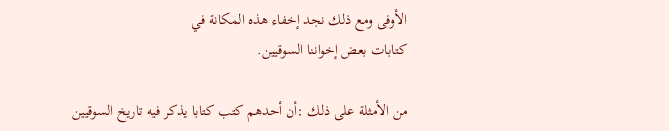الأوفى ومع ذلك نجد إخفاء هذه المكانة في
كتابات بعض إخواننا السوقيين.

من الأمثلة على ذلك :أن أحدهم كتب كتابا يذكر فيه تاريخ السوقيين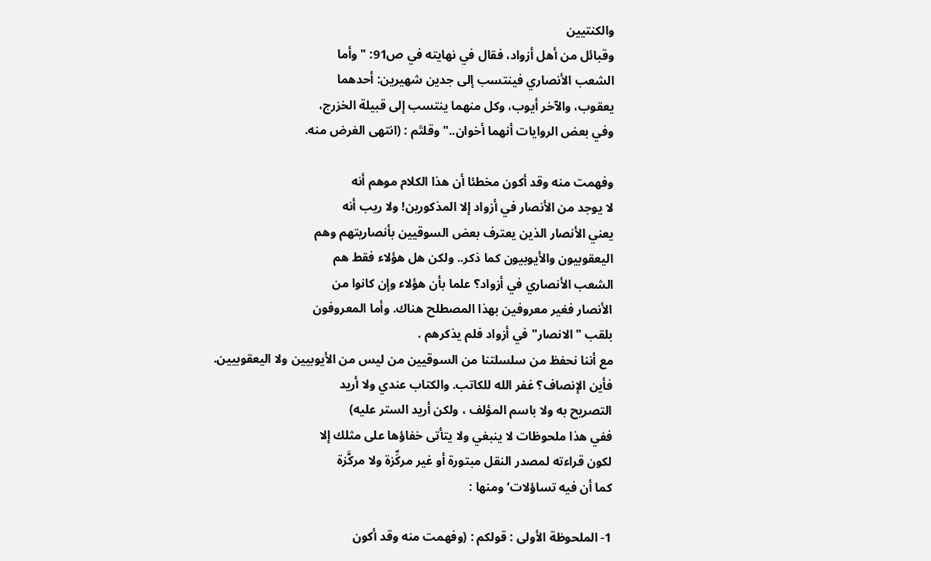والكنتيين
وقبائل من أهل أزواد، فقال في نهايته في ص91: " وأما
الشعب الأنصاري فينتسب إلى جدين شهيرين: أحدهما
يعقوب، والآخر أيوب، وكل منهما ينتسب إلى قبيلة الخزرج،
وفي بعض الروايات أنهما أخوان.." وقلتَم : (انتهى الغرض منه.

وفهمت منه وقد أكون مخطئا أن هذا الكلام موهم أنه
لا يوجد من الأنصار في أزواد إلا المذكورين! ولا ريب أنه
يعني الأنصار الذين يعترف بعض السوقيين بأنصاريتهم وهم
اليعقوبيون والأيوبيون كما ذكر.. ولكن هل هؤلاء فقط هم
الشعب الأنصاري في أزواد؟ علما بأن هؤلاء وإن كانوا من
الأنصار فغير معروفين بهذا المصطلح هناك. وأما المعروفون
بلقب "الانصار" في أزواد فلم يذكرهم .
مع أننا نحفظ من سلسلتنا من السوقيين من ليس من الأيوبيين ولا اليعقوبيين.
فأين الإنصاف؟ غفر الله للكاتب. والكتاب عندي ولا أريد
التصريح به ولا باسم المؤلف ، ولكن أريد الستر عليه)
ففي هذا ملحوظات لا ينبغي ولا يتأتى خفاؤها على مثلك إلا
لكون قراءته لمصدر النقل مبتورة أو غير مركِّزة ولا مركَّزة
كما أن فيه تساؤلات‘ ومنها :

1- الملحوظة الأولى : قولكم : (وفهمت منه وقد أكون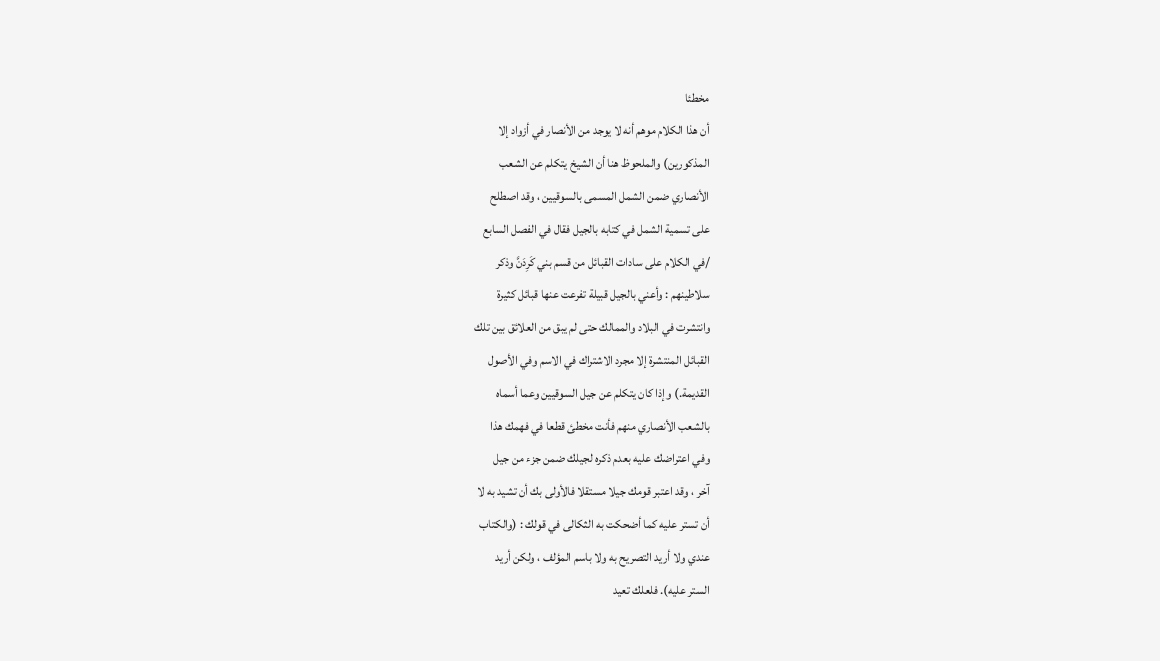مخطئا
أن هذا الكلام موهم أنه لا يوجد من الأنصار في أزواد إلا
المذكورين) والملحوظ هنا أن الشيخ يتكلم عن الشعب
الأنصاري ضمن الشمل المسمى بالسوقيين ، وقد اصطلح
على تسمية الشمل في كتابه بالجيل فقال في الفصل السابع
/في الكلام على سادات القبائل من قسم بني كَرِدَنَّ وذكر
سلاطينهم : وأعني بالجيل قبيلة تفرعت عنها قبائل كثيرة
وانتشرت في البلاد والممالك حتى لم يبق من العلائق بين تلك
القبائل المنتشرة إلا مجرد الاشتراك في الاسم وفي الأصول
القديمة.) وإذا كان يتكلم عن جيل السوقيين وعما أسماه
بالشعب الأنصاري منهم فأنت مخطئ قطعا في فهمك هذا
وفي اعتراضك عليه بعدم ذكره لجيلك ضمن جزء من جيل
آخر ، وقد اعتبر قومك جيلا مستقلا فالأولى بك أن تشيد به لا
أن تستر عليه كما أضحكت به الثكالى في قولك : (والكتاب
عندي ولا أريد التصريح به ولا باسم المؤلف ، ولكن أريد
الستر عليه). فلعلك تعيد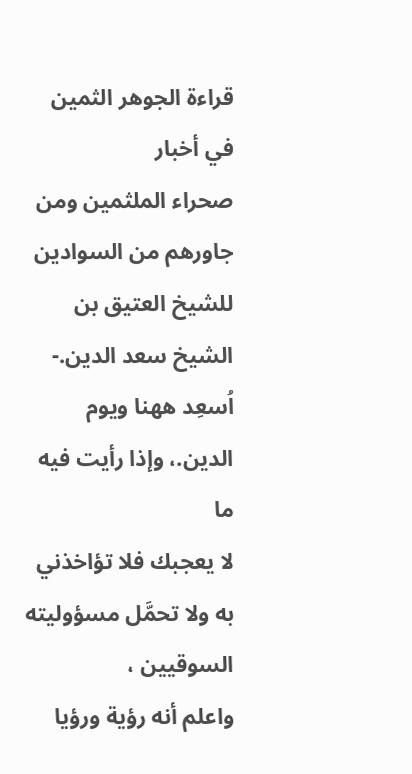قراءة الجوهر الثمين في أخبار
صحراء الملثمين ومن جاورهم من السوادين للشيخ العتيق بن
الشيخ سعد الدين.- اُسعِد ههنا ويوم الدين.، وإذا رأيت فيه ما
لا يعجبك فلا تؤاخذني به ولا تحمَّل مسؤوليته السوقيين ،
واعلم أنه رؤية ورؤيا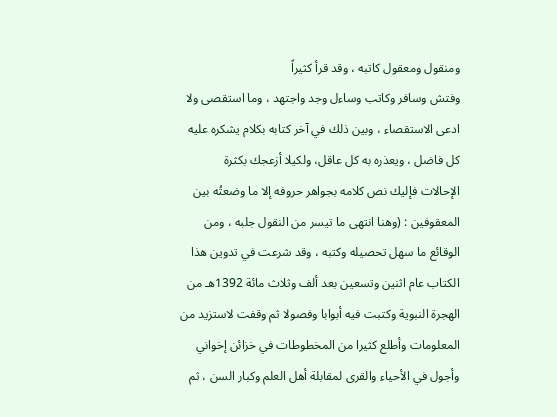ومنقول ومعقول كاتبه ، وقد قرأ كثيراً
وفتش وسافر وكاتب وساءل وجد واجتهد ، وما استقصى ولا
ادعى الاستقصاء ، وبين ذلك في آخر كتابه بكلام يشكره عليه
كل فاضل ، ويعذره به كل عاقل، ولكيلا أزعجك بكثرة
الإحالات فإليك نص كلامه بجواهر حروفه إلا ما وضعتُه بين
المعقوفين : (وهنا انتهى ما تيسر من النقول جلبه ، ومن
الوقائع ما سهل تحصيله وكتبه ، وقد شرعت في تدوين هذا
الكتاب عام اثنين وتسعين بعد ألف وثلاث مائة 1392هـ من
الهجرة النبوية وكتبت فيه أبوابا وفصولا ثم وقفت لاستزيد من
المعلومات وأطلع كثيرا من المخطوطات في خزائن إخواني
وأجول في الأحياء والقرى لمقابلة أهل العلم وكبار السن ، ثم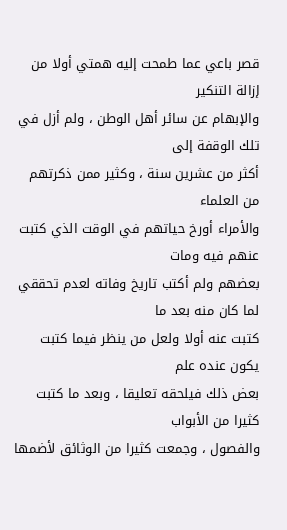قصر باعي عما طمحت إليه همتي أولا من إزالة التنكير
والإبهام عن سائر أهل الوطن ، ولم أزل في تلك الوقفة إلى
أكثر من عشرين سنة ، وكثير ممن ذكرتهم من العلماء
والأمراء أورخ حياتهم في الوقت الذي كتبت عنهم فيه ومات
بعضهم ولم أكتب تاريخ وفاته لعدم تحققي لما كان منه بعد ما
كتبت عنه أولا ولعل من ينظر فيما كتبت يكون عنده علم
بعض ذلك فيلحقه تعليقا ، وبعد ما كتبت كثيرا من الأبواب
والفصول ، وجمعت كثيرا من الوثائق لأضمها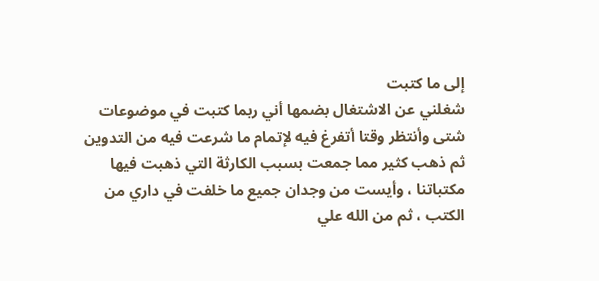إلى ما كتبت
شغلني عن الاشتغال بضمها أني ربما كتبت في موضوعات
شتى وأنتظر وقتا أتفرغ فيه لإتمام ما شرعت فيه من التدوين
ثم ذهب كثير مما جمعت بسبب الكارثة التي ذهبت فيها
مكتباتنا ، وأيست من وجدان جميع ما خلفت في داري من
الكتب ، ثم من الله علي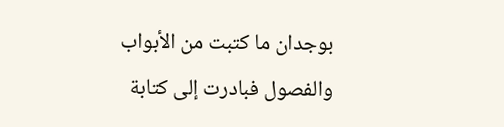بوجدان ما كتبت من الأبواب
والفصول فبادرت إلى كتابة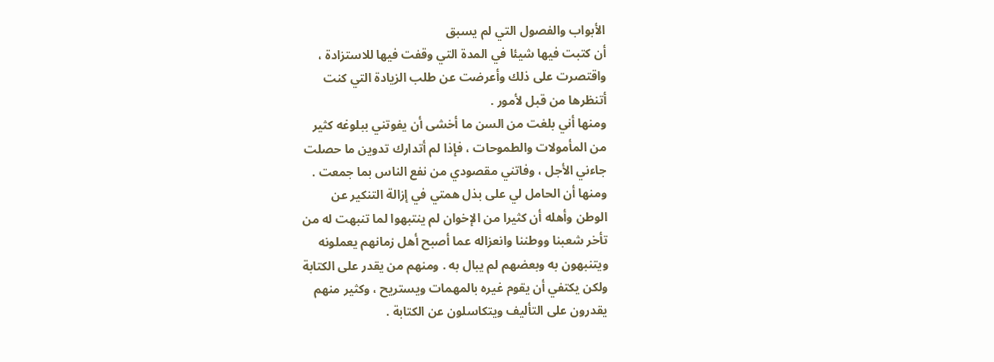الأبواب والفصول التي لم يسبق
أن كتبت فيها شيئا في المدة التي وقفت فيها للاستزادة ،
واقتصرت على ذلك وأعرضت عن طلب الزيادة التي كنت
أتنظرها من قبل لأمور .
ومنها أني بلغت من السن ما أخشى أن يفوتني ببلوغه كثير
من المأمولات والطموحات ، فإذا لم أتدارك تدوين ما حصلت
جاءني الأجل ، وفاتني مقصودي من نفع الناس بما جمعت .
ومنها أن الحامل لي على بذل همتي في إزالة التنكير عن
الوطن وأهله أن كثيرا من الإخوان لم ينتبهوا لما تنبهت له من
تأخر شعبنا ووطننا وانعزاله عما أصبح أهل زمانهم يعملونه
ويتنبهون به وبعضهم لم يبال به . ومنهم من يقدر على الكتابة
ولكن يكتفي أن يقوم غيره بالمهمات ويستريح ، وكثير منهم
يقدرون على التأليف ويتكاسلون عن الكتابة .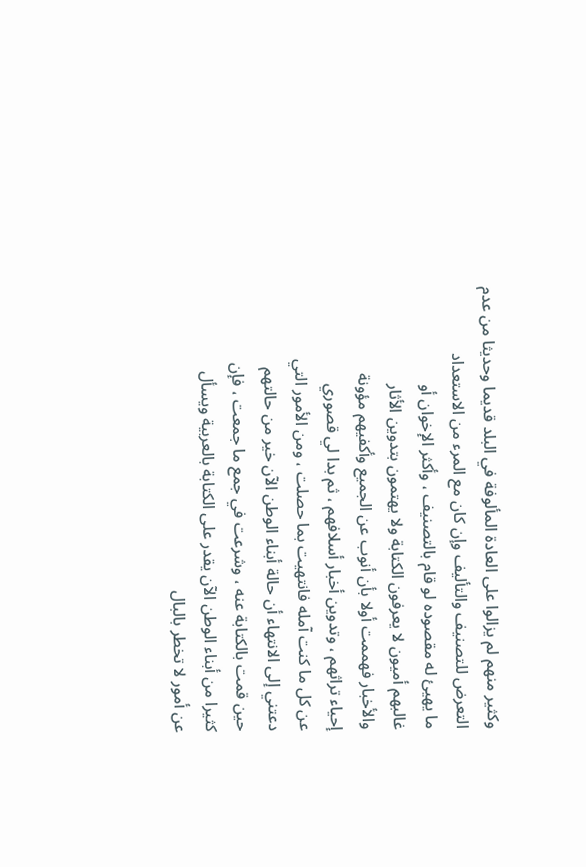وكثير منهم لم يزالوا على العادة المألوفة في البلد قديما وحديثا من عدم
التعرض للتصنيف والتأليف وإن كان مع المرء من الاستعداد
ما يهيئ له مقصوده لو قام بالتصنيف ، وأكثر الإخوان أو
غالبهم أميون لا يعرفون الكتابة ولا يهتمون بتدوين الأثار
والأخبار فهممت أولا بأن أنوب عن الجميع وأكفيهم مؤونة
إحياء تراثهم ، وتدوين أخبار أسلافهم ، ثم بدا لي قصوري
عن كل ما كنت آمله فانتهيت بما حصلت ، ومن الأمور التي
دعتني إلى الانتهاء أن حالة أبناء الوطن الآن خير من حالتهم
حين قمت بالكتابة عنه ، وشرعت في جمع ما جمعت ، فإن
كثيرا من أبناء الوطن الآن يقدر على الكتابة بالعربية ويسأل
عن أمور لا تخطر بالبال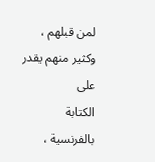لمن قبلهم ، وكثير منهم يقدر على
الكتابة بالفرنسية ،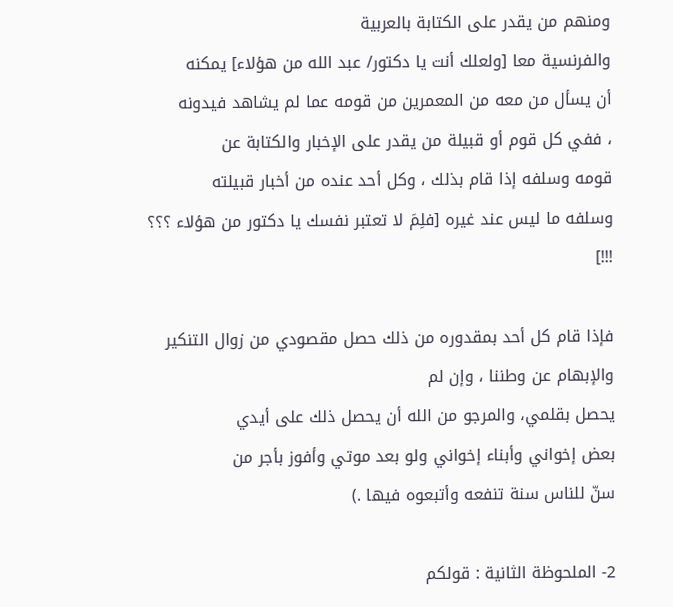ومنهم من يقدر على الكتابة بالعربية
والفرنسية معا [ولعلك أنت يا دكتور/ عبد الله من هؤلاء] يمكنه
أن يسأل من معه من المعمرين من قومه عما لم يشاهد فيدونه
، ففي كل قوم أو قبيلة من يقدر على الإخبار والكتابة عن
قومه وسلفه إذا قام بذلك ، وكل أحد عنده من أخبار قبيلته
وسلفه ما ليس عند غيره [فلِمَ لا تعتبر نفسك يا دكتور من هؤلاء ؟؟؟ !!!]

فإذا قام كل أحد بمقدوره من ذلك حصل مقصودي من زوال التنكير والإبهام عن وطننا ، وإن لم
يحصل بقلمي، والمرجو من الله أن يحصل ذلك على أيدي
بعض إخواني وأبناء إخواني ولو بعد موتي وأفوز بأجر من
سنّ للناس سنة تنفعه وأتبعوه فيها .)

2- الملحوظة الثانية : قولكم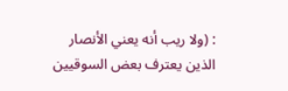: (ولا ريب أنه يعني الأنصار
الذين يعترف بعض السوقيين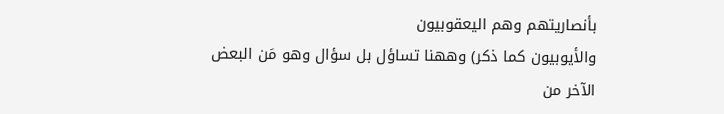بأنصاريتهم وهم اليعقوبيون
والأيوبيون كما ذكر) وههنا تساؤل بل سؤال وهو مَن البعض
الآخر من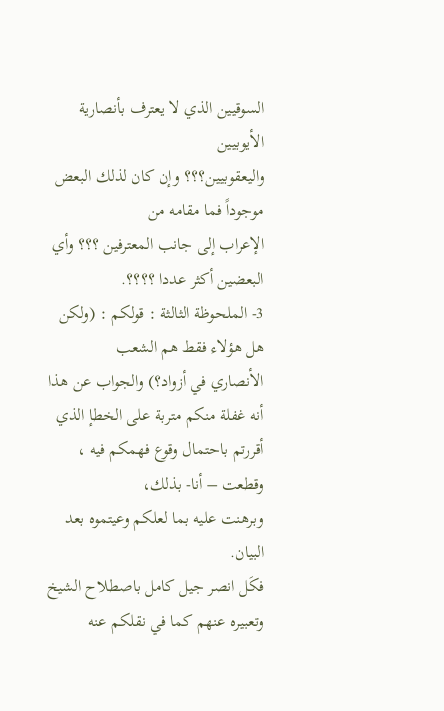السوقيين الذي لا يعترف بأنصارية الأيوبيين
واليعقوبيين؟؟؟ وإن كان لذلك البعض موجوداً فما مقامه من
الإعراب إلى جانب المعترفين ؟؟؟ وأي البعضين أكثر عددا ؟؟؟؟.
3- الملحوظة الثالثة : قولكم : (ولكن هل هؤلاء فقط هم الشعب
الأنصاري في أزواد؟) والجواب عن هذا أنه غفلة منكم متربة على الخطإ الذي
أقررتم باحتمال وقوع فهمكم فيه ، وقطعت – أنا- بذلك،
وبرهنت عليه بما لعلكم وعيتموه بعد البيان.
فكَل انصر جيل كامل باصطلاح الشيخ وتعبيره عنهم كما في نقلكم عنه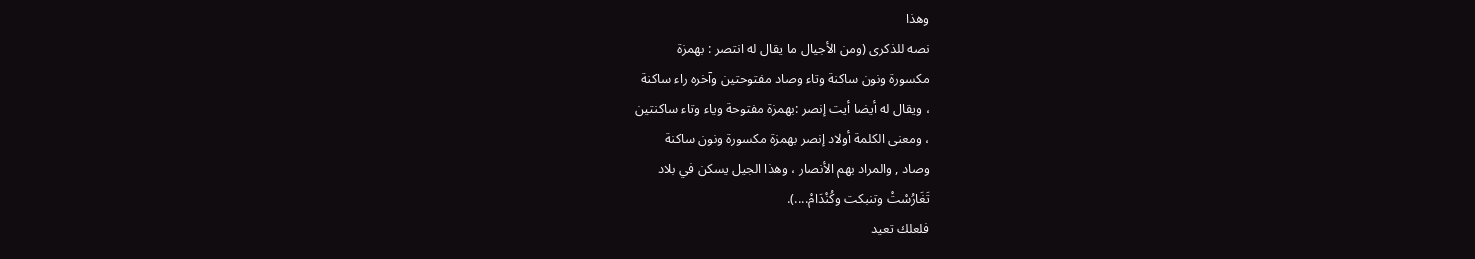وهذا
نصه للذكرى (ومن الأجيال ما يقال له انتصر : بهمزة
مكسورة ونون ساكنة وتاء وصاد مفتوحتين وآخره راء ساكنة
، ويقال له أيضا أيت إنصر :بهمزة مفتوحة وياء وتاء ساكنتين
، ومعنى الكلمة أولاد إنصر بهمزة مكسورة ونون ساكنة
وصاد , والمراد بهم الأنصار ، وهذا الجيل يسكن في بلاد
تَغَارُسْتْ وتنبكت وكُنْدَامْ....).
فلعلك تعيد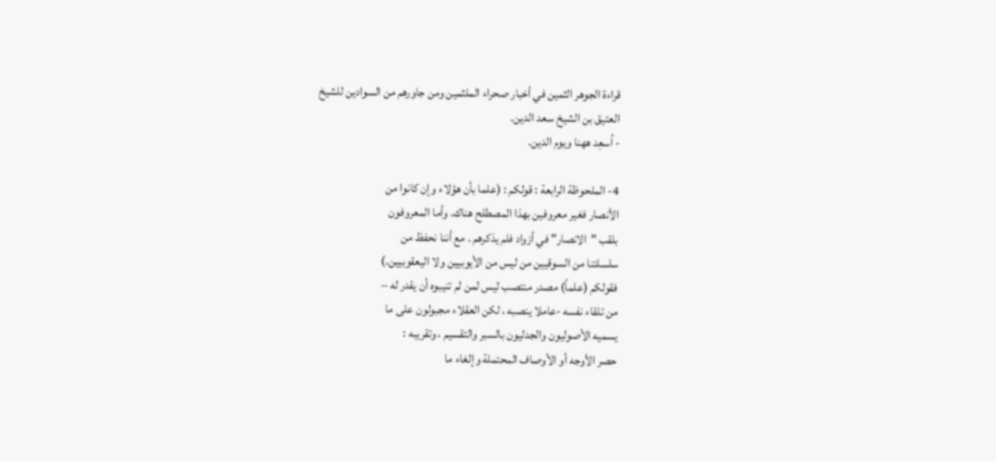قراءة الجوهر الثمين في أخبار صحراء الملثمين ومن جاورهم من السوادين للشيخ
العتيق بن الشيخ سعد الدين.
- اُسعِد ههنا ويوم الدين.

4- الملحوظة الرابعة : قولكم : (علما بأن هؤلاء وإن كانوا من
الأنصار فغير معروفين بهذا المصطلح هناك. وأما المعروفون
بلقب "الانصار" في أزواد فلم يذكرهم . مع أننا نحفظ من
سلسلتنا من السوقيين من ليس من الأيوبيين ولا اليعقوبيين.)
فقولكم (علماً) مصدر منتصب ليس لمن لم تنيبوه أن يقدر له –
من تلقاء نفسه -عاملا ينصبه ، لكن العقلاء مجبولون على ما
يسميه الأصوليون والجدليون بالسبر والتقسيم ، وتقريبه :
حصر الأوجه أو الأوصاف المحتملة وإلغاء ما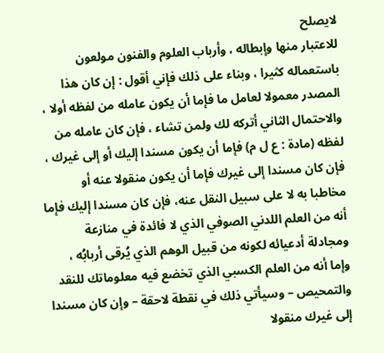لايصلح
للاعتبار منها وإبطاله ، وأرباب العلوم والفنون مولعون
باستعماله كثيرا ، وبناء على ذلك فإني أقول : إن كان هذا
المصدر معمولا لعامل ما فإما أن يكون عامله من لفظه أولا ،
والاحتمال الثاني أتركه لك ولمن تشاء ، فإن كان عامله من
لفظه (مادة : ع ل م) فإما أن يكون مسندا إليك أو إلى غيرك ،
فإن كان مسندا إلى غيرك فإما أن يكون منقولا عنه أو
مخاطبا به لا على سبيل النقل عنه، فإن كان مسندا إليك فإما
أنه من العلم اللدني الصوفي الذي لا فائدة في منازعة
ومجادلة أدعيائه لكونه من قبيل الوهم الذي يُرقى أربابُه ،
وإما أنه من العلم الكسبي الذي تخضع فيه معلوماتك للنقد
والتمحيص – وسيأتي ذلك في نقطة لاحقة – وإن كان مسندا
إلى غيرك منقولا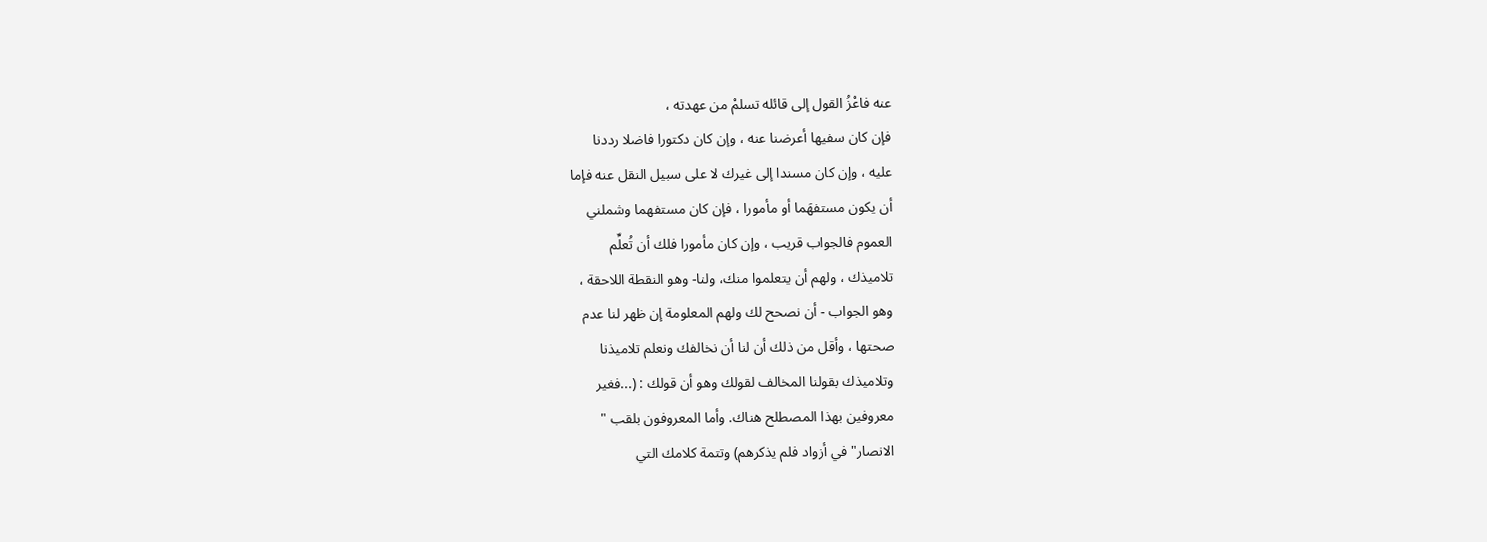عنه فاعْزُ القول إلى قائله تسلمْ من عهدته ،
فإن كان سفيها أعرضنا عنه ، وإن كان دكتورا فاضلا رددنا
عليه ، وإن كان مسندا إلى غيرك لا على سبيل النقل عنه فإما
أن يكون مستفهَما أو مأمورا ، فإن كان مستفهما وشملني
العموم فالجواب قريب ، وإن كان مأمورا فلك أن تُعلِّم
تلاميذك ، ولهم أن يتعلموا منك، ولنا- وهو النقطة اللاحقة ،
وهو الجواب - أن نصحح لك ولهم المعلومة إن ظهر لنا عدم
صحتها ، وأقل من ذلك أن لنا أن نخالفك ونعلم تلاميذنا
وتلاميذك بقولنا المخالف لقولك وهو أن قولك : (...فغير
معروفين بهذا المصطلح هناك. وأما المعروفون بلقب "
الانصار" في أزواد فلم يذكرهم) وتتمة كلامك التي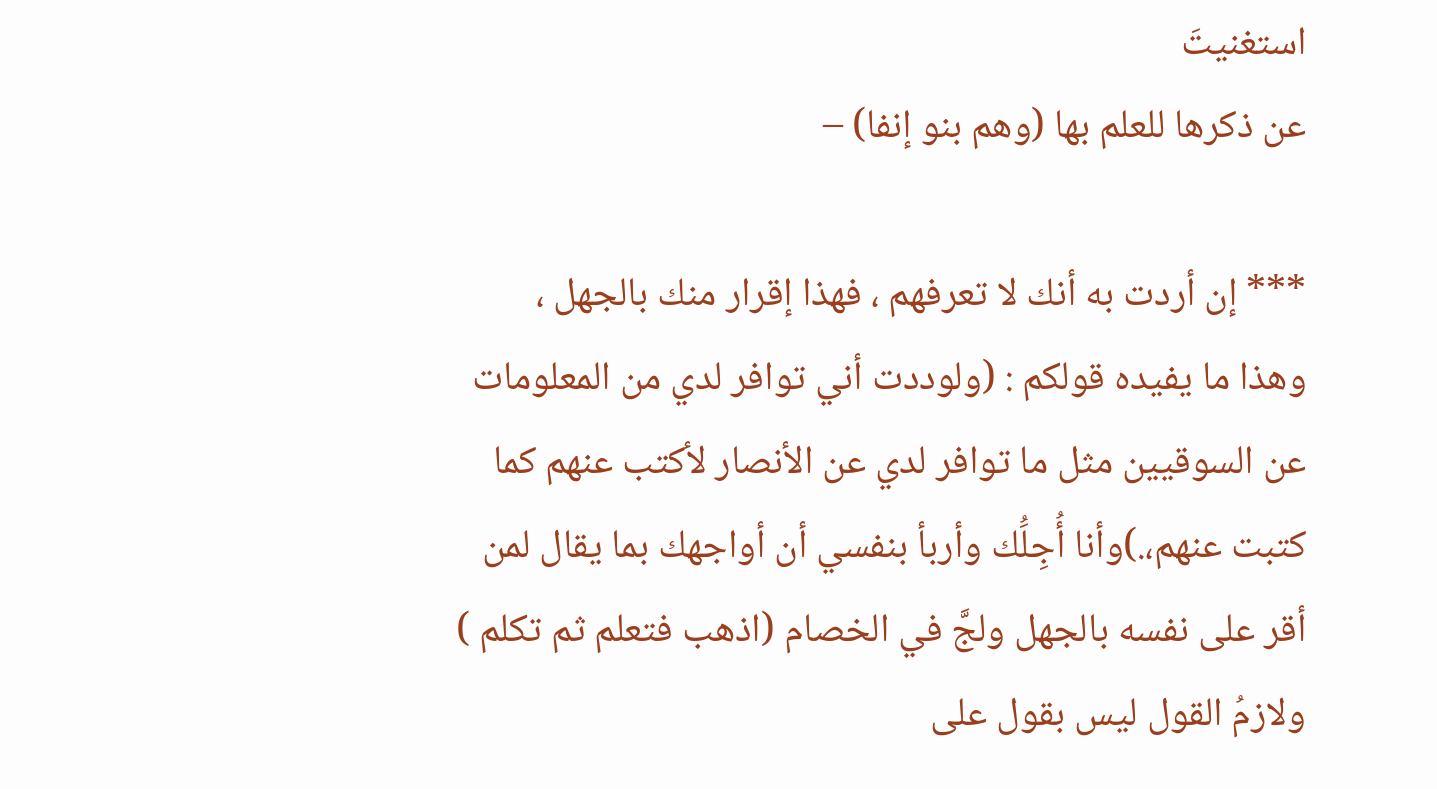استغنيتَ
عن ذكرها للعلم بها (وهم بنو إنفا) –

*** إن أردت به أنك لا تعرفهم ، فهذا إقرار منك بالجهل ،
وهذا ما يفيده قولكم : (ولوددت أني توافر لدي من المعلومات
عن السوقيين مثل ما توافر لدي عن الأنصار لأكتب عنهم كما
كتبت عنهم،.)وأنا أُجِلَُك وأربأ بنفسي أن أواجهك بما يقال لمن
أقر على نفسه بالجهل ولجَّ في الخصام (اذهب فتعلم ثم تكلم )
ولازمُ القول ليس بقول على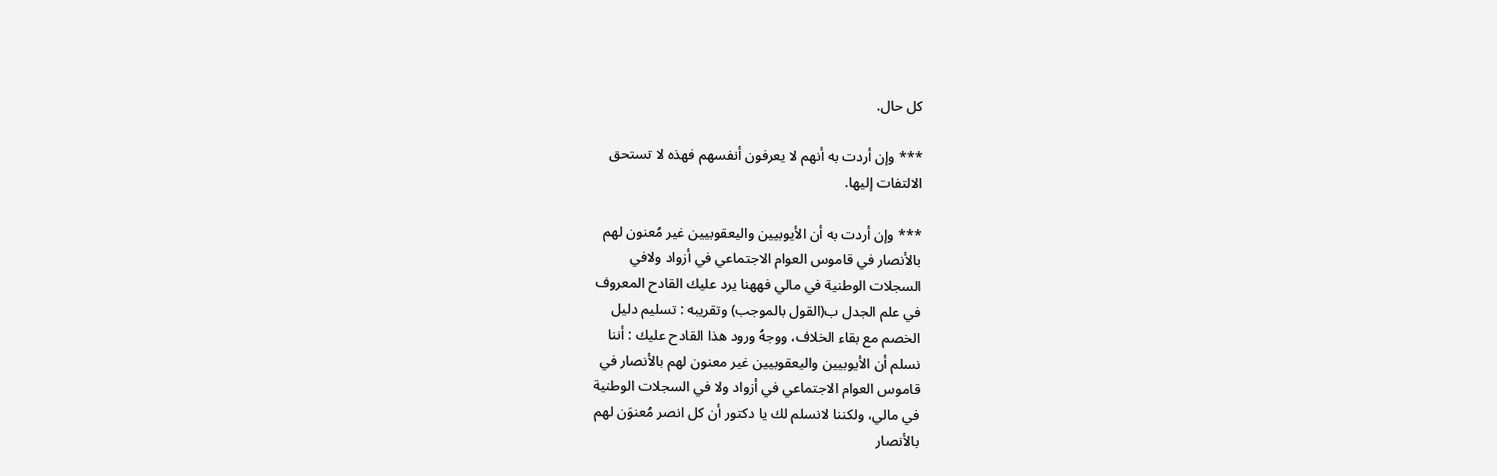كل حال.

*** وإن أردت به أنهم لا يعرفون أنفسهم فهذه لا تستحق
الالتفات إليها.

*** وإن أردت به أن الأيوبيين واليعقوبيين غير مُعنون لهم
بالأنصار في قاموس العوام الاجتماعي في أزواد ولافي
السجلات الوطنية في مالي فههنا يرد عليك القادح المعروف
في علم الجدل ب(القول بالموجب) وتقريبه : تسليم دليل
الخصم مع بقاء الخلاف، ووجهُ ورود هذا القادح عليك : أننا
نسلم أن الأيوبيين واليعقوبيين غير معنون لهم بالأنصار في
قاموس العوام الاجتماعي في أزواد ولا في السجلات الوطنية
في مالي، ولكننا لانسلم لك يا دكتور أن كل انصر مُعنوَن لهم
بالأنصار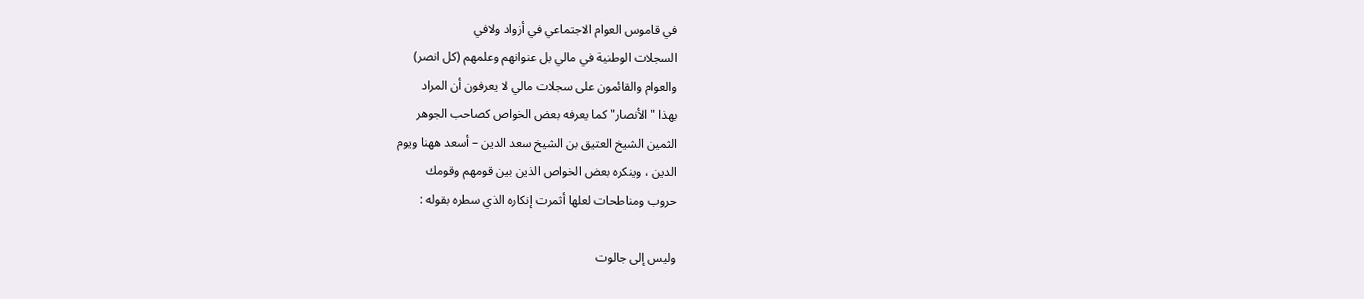في قاموس العوام الاجتماعي في أزواد ولافي
السجلات الوطنية في مالي بل عنوانهم وعلمهم (كل انصر)
والعوام والقائمون على سجلات مالي لا يعرفون أن المراد
بهذا "الأنصار" كما يعرفه بعض الخواص كصاحب الجوهر
الثمين الشيخ العتيق بن الشيخ سعد الدين – أسعد ههنا ويوم
الدين ، وينكره بعض الخواص الذين بين قومهم وقومك
حروب ومناطحات لعلها أثمرت إنكاره الذي سطره بقوله :

وليس إلى جالوت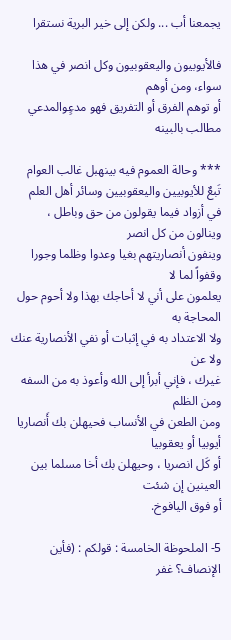يجمعنا أب ... ولكن إلى خير البرية نستقرا

فالأيوبيون واليعقوبيون وكل انصر في هذا سواء، ومن أوهم
أو توهم الفرق أو التفريق فهو مدعٍوالمدعي مطالب بالبينه

*** وحالة العموم فيه بينهبل غالب العوام تَبعٌ للأيوبيين واليعقوبيين وسائر أهل العلم
في أزواد فيما يقولون من حق وباطل ، وينالون من كل انصر
وينفون أنصاريتهم بغيا وعدوا وظلما وجورا وقفواً لما لا
يعلمون على أني لا أحاجك بهذا ولا أحوم حول المحاجة به
ولا الاعتداد به في إثبات أو نفي الأنصارية عنك ولا عن
غيرك ، فإني أبرأ إلى الله وأعوذ به من السفه ومن الظلم
ومن الطعن في الأنساب فحيهلن بك أَنصاريا أيوبيا أو يعقوبيا
أو كَل انصريا ، وحيهلن بك أخا مسلما بين العينين إن شئت
أو فوق اليافوخ.

5- الملحوظة الخامسة : قولكم : (فأين الإنصاف؟ غفر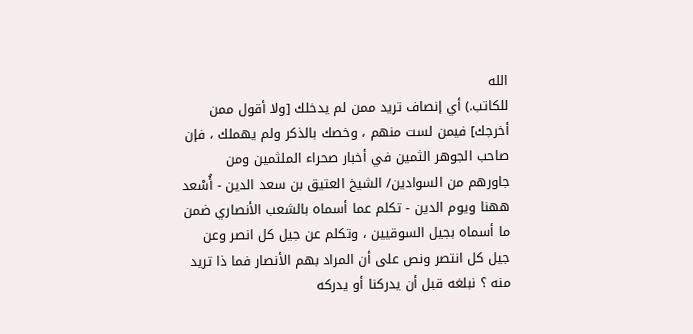الله
للكاتب.) أي إنصاف تريد ممن لم يدخلك [ولا أقول ممن
أخرجك] فيمن لست منهم ، وخصك بالذكر ولم يهملك ، فإن
صاحب الجوهر الثمين في أخبار صحراء الملثمين ومن
جاورهم من السوادين/ الشيخ العتيق بن سعد الدين - أُسْعد
ههنا ويوم الدين - تكلم عما أسماه بالشعب الأنصاري ضمن
ما أسماه بجيل السوقيين ، وتكلم عن جيل كل انصر وعن
جيل كل انتصر ونص على أن المراد بهم الأنصار فما ذا تريد
منه ؟ نبلغه قبل أن يدركنا أو يدركه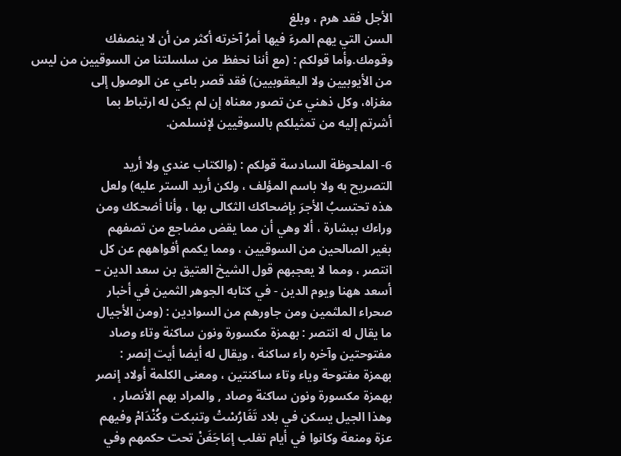الأجل فقد هرم ، وبلغ
السن التي يهم المرءَ فيها أمرُ آخرته أكثر من أن لا ينصفك
وقومك.وأما قولكم : (مع أننا نحفظ من سلسلتنا من السوقيين من ليس
من الأيوبيين ولا اليعقوبيين) فقد قصر باعي عن الوصول إلى
مغزاه، وكل ذهني عن تصور معناه إن لم يكن له ارتباط بما
أشرتم إليه من تمثيلكم بالسوقيين لإنسلمن.

6- الملحوظة السادسة قولكم : (والكتاب عندي ولا أريد
التصريح به ولا باسم المؤلف ، ولكن أريد الستر عليه) ولعل
هذه تحتسبُ الأجرَ بإضحاكك الثكالى بها ، وأنا أضحكك ومن
وراءك ببشارة ، ألا وهي أن مما يقض مضاجع من تصفهم
بغير الصالحين من السوقيين ، ومما يكمم أفواههم عن كل
انتصر ، ومما لا يعجبهم قول الشيخ العتيق بن سعد الدين –
أسعد ههنا ويوم الدين - في كتابه الجوهر الثمين في أخبار
صحراء الملثمين ومن جاورهم من السوادين : (ومن الأجيال
ما يقال له انتصر : بهمزة مكسورة ونون ساكنة وتاء وصاد
مفتوحتين وآخره راء ساكنة ، ويقال له أيضا أيت إنصر :
بهمزة مفتوحة وياء وتاء ساكنتين ، ومعنى الكلمة أولاد إنصر
بهمزة مكسورة ونون ساكنة وصاد , والمراد بهم الأنصار ،
وهذا الجيل يسكن في بلاد تَغَارُسْتْ وتنبكت وكُنْدَامْ وفيهم
عزة ومنعة وكانوا في أيام تغلب إمَاجَغَنْ تحت حكمهم وفي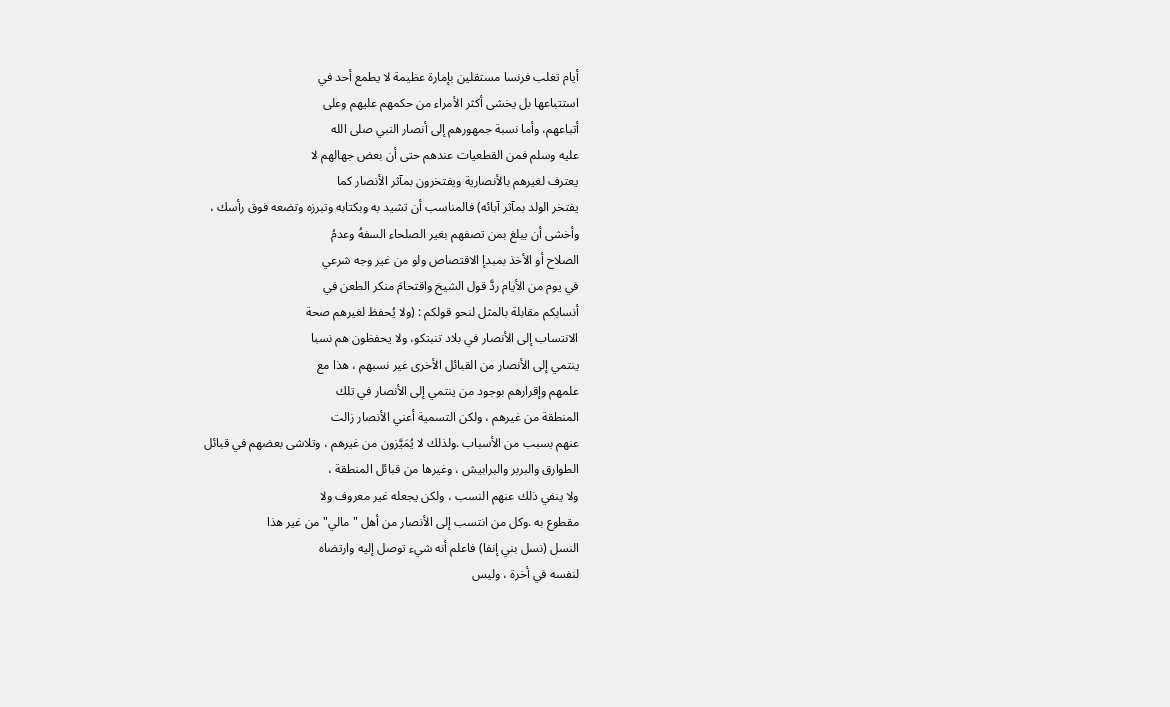أيام تغلب فرنسا مستقلين بإمارة عظيمة لا يطمع أحد في
استتباعها بل يخشى أكثر الأمراء من حكمهم عليهم وعلى
أتباعهم، وأما نسبة جمهورهم إلى أنصار النبي صلى الله
عليه وسلم فمن القطعيات عندهم حتى أن بعض جهالهم لا
يعترف لغيرهم بالأنصارية ويفتخرون بمآثر الأنصار كما
يفتخر الولد بمآثر آبائه) فالمناسب أن تشيد به وبكتابه وتبرزه وتضعه فوق رأسك ،
وأخشى أن يبلغ بمن تصفهم بغير الصلحاء السفهُ وعدمُ
الصلاح أو الأخذ بمبدإ الاقتصاص ولو من غير وجه شرعي
في يوم من الأيام ردَّ قول الشيخ واقتحامَ منكر الطعن في
أنسابكم مقابلة بالمثل لنحو قولكم : (ولا يُحفظ لغيرهم صحة
الانتساب إلى الأنصار في بلاد تنبتكو، ولا يحفظون هم نسبا
ينتمي إلى الأنصار من القبائل الأخرى غير نسبهم ، هذا مع
علمهم وإقرارهم بوجود من ينتمي إلى الأنصار في تلك
المنطقة من غيرهم ، ولكن التسمية أعني الأنصار زالت
عنهم بسبب من الأسباب .ولذلك لا يُمَيَّزون من غيرهم ، وتلاشى بعضهم في قبائل
الطوارق والبربر والبرابيش ، وغيرها من قبائل المنطقة ،
ولا ينفي ذلك عنهم النسب ، ولكن يجعله غير معروف ولا
مقطوع به .وكل من انتسب إلى الأنصار من أهل "مالي" من غير هذا
النسل (نسل بني إنفا) فاعلم أنه شيء توصل إليه وارتضاه
لنفسه في أخرة ، وليس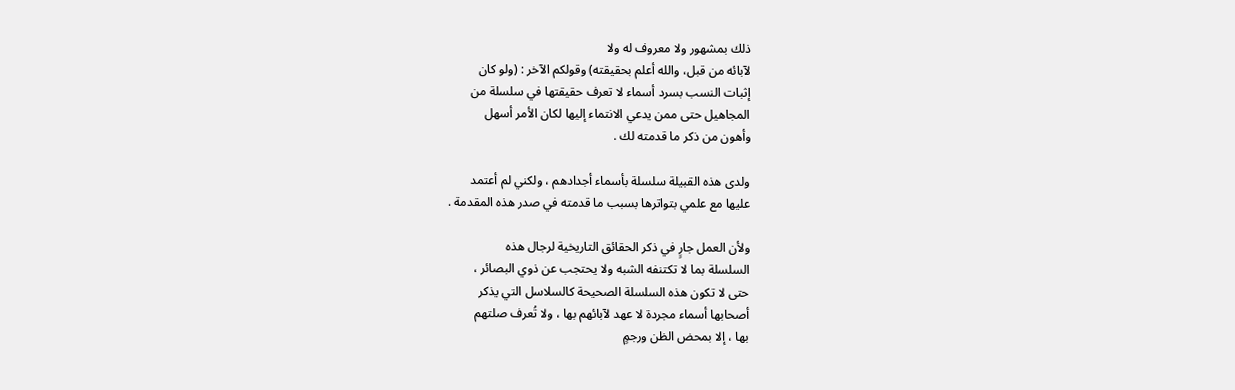ذلك بمشهور ولا معروف له ولا
لآبائه من قبل، والله أعلم بحقيقته) وقولكم الآخر : (ولو كان
إثبات النسب بسرد أسماء لا تعرف حقيقتها في سلسلة من
المجاهيل حتى ممن يدعي الانتماء إليها لكان الأمر أسهل
وأهون من ذكر ما قدمته لك .

ولدى هذه القبيلة سلسلة بأسماء أجدادهم ، ولكني لم أعتمد
عليها مع علمي بتواترها بسبب ما قدمته في صدر هذه المقدمة .

ولأن العمل جارٍ في ذكر الحقائق التاريخية لرجال هذه
السلسلة بما لا تكتنفه الشبه ولا يحتجب عن ذوي البصائر ،
حتى لا تكون هذه السلسلة الصحيحة كالسلاسل التي يذكر
أصحابها أسماء مجردة لا عهد لآبائهم بها ، ولا تُعرف صلتهم
بها ، إلا بمحض الظن ورجمٍ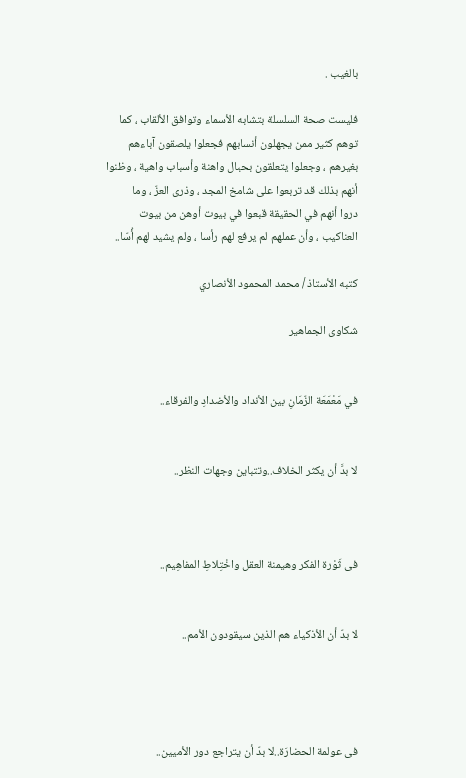بالغيب .

فليست صحة السلسلة بتشابه الأسماء وتوافق الألقاب ، كما
توهم كثير ممن يجهلون أنسابهم فجعلوا يلصقون آباءهم
بغيرهم ، وجعلوا يتعلقون بحبال واهنة وأسباب واهية ، وظنوا
أنهم بذلك قد تربعوا على شامخ المجد ، وذرى العزّ ، وما
دروا أنهم في الحقيقة قبعوا في بيوت أوهن من بيوت
العناكيب ، وأن عملهم لم يرفع لهم رأسا ، ولم يشيد لهم أُسّا..

كتبه الأستاذ / محمد المحمود الأنصاري

شكاوى الجماهير


في مَعْمَعَة الزّمَانِ بين الأنداد والأضدادِ والفرقاء..


لا بدَّ أن يكثر الخلاف..وتتباين وجهات النظر..



فى ثَوْرة الفكر وهيمنة العقل واخْتِلاطِ المفاهِيم..


لا بدّ أن الأذكياء هم الذين سيقودون الأمم..




فى عولمة الحضارَة..لا بدّ أن يتراجع دور الأميين..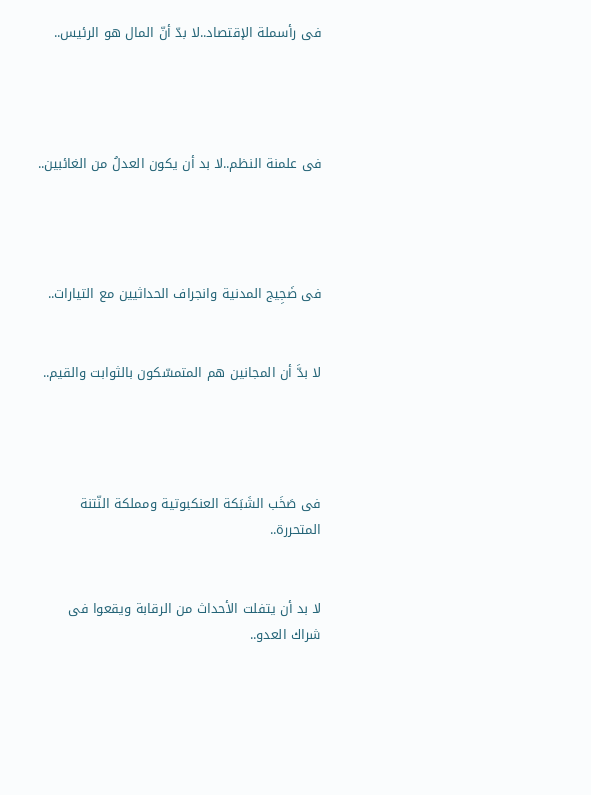فى رأسملة الإقتصاد..لا بدّ أنّ المال هو الرئيس..




فى علمنة النظم..لا بد أن يكون العدلُ من الغائبين..




فى ضَجِيج المدنية وانجراف الحداثيين مع التيارات..


لا بدَّ أن المجانين هم المتمسّكون بالثوابت والقيم..




فى صَخَب الشَبَكة العنكبوتية ومملكة النّتنة المتحررة..


لا بد أن يتفلت الأحداث من الرقابة ويقعوا فى شراك العدو..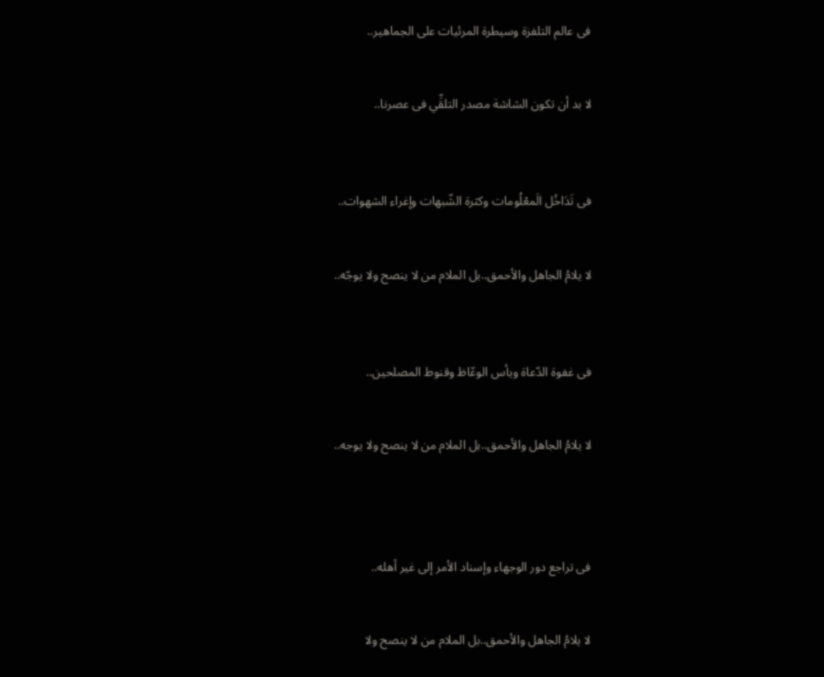فى عالم التلفزة وسيطرة المرئيات على الجماهير..


لا بد أن تكون الشاشة مصدر التلقِّي فى عصرنا..



فى تَدَاخُل الَمعْلُومات وكثرة الشّبهات وإغراء الشهوات..


لا يلامُ الجاهل والأحمق..بل الملام من لا ينصح ولا يوجّه..



فى غفوة الدّعاة ويأس الوعّاظ وقنوط المصلحين..


لا يلامُ الجاهل والأحمق..بل الملام من لا ينصح ولا يوجه..




فى تراجع دور الوجهاء وإسناد الأمر إلى غير أهله..


لا يلامُ الجاهل والأحمق..بل الملام من لا ينصح ولا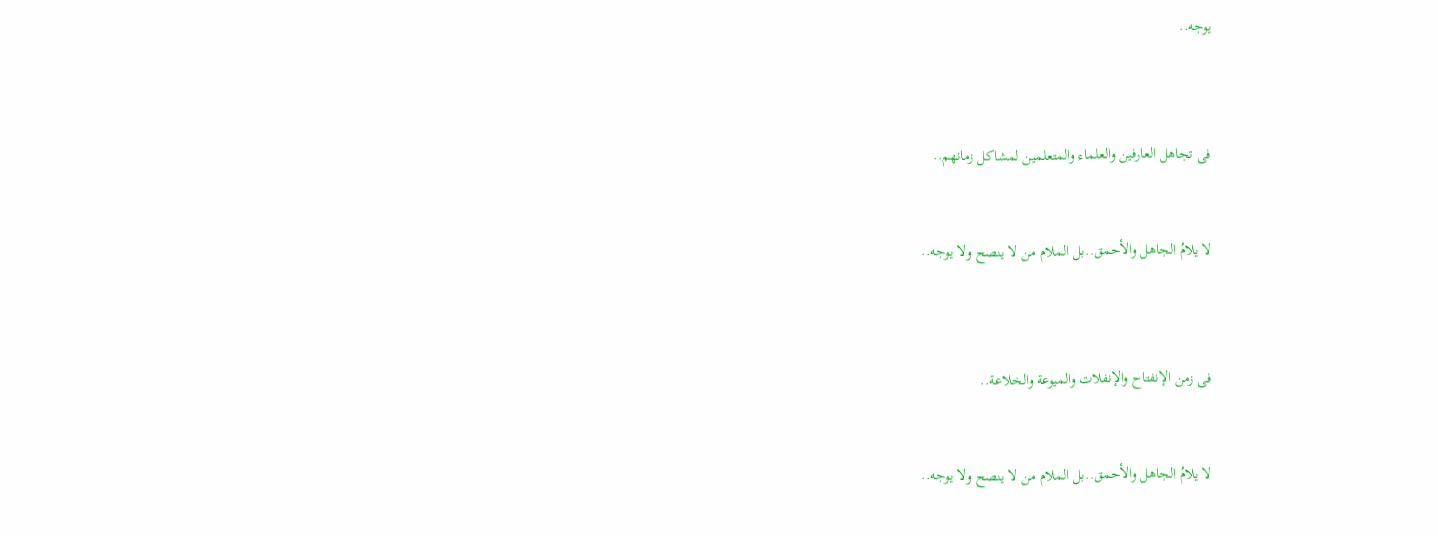يوجه..



فى تجاهل العارفين والعلماء والمتعلمين لمشاكل زمانهم..


لا يلامُ الجاهل والأحمق..بل الملام من لا ينصح ولا يوجه..



فى زمن الإنفتاح والإنفلات والميوعة والخلاعة..


لا يلامُ الجاهل والأحمق..بل الملام من لا ينصح ولا يوجه..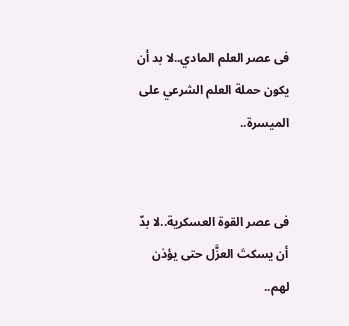فى عصر العلم المادي..لا بد أن يكون حملة العلم الشرعي على الميسرة..


فى عصر القوة العسكرية..لا بدّ أن يسكتَ العزَّل حتى يؤذن لهم..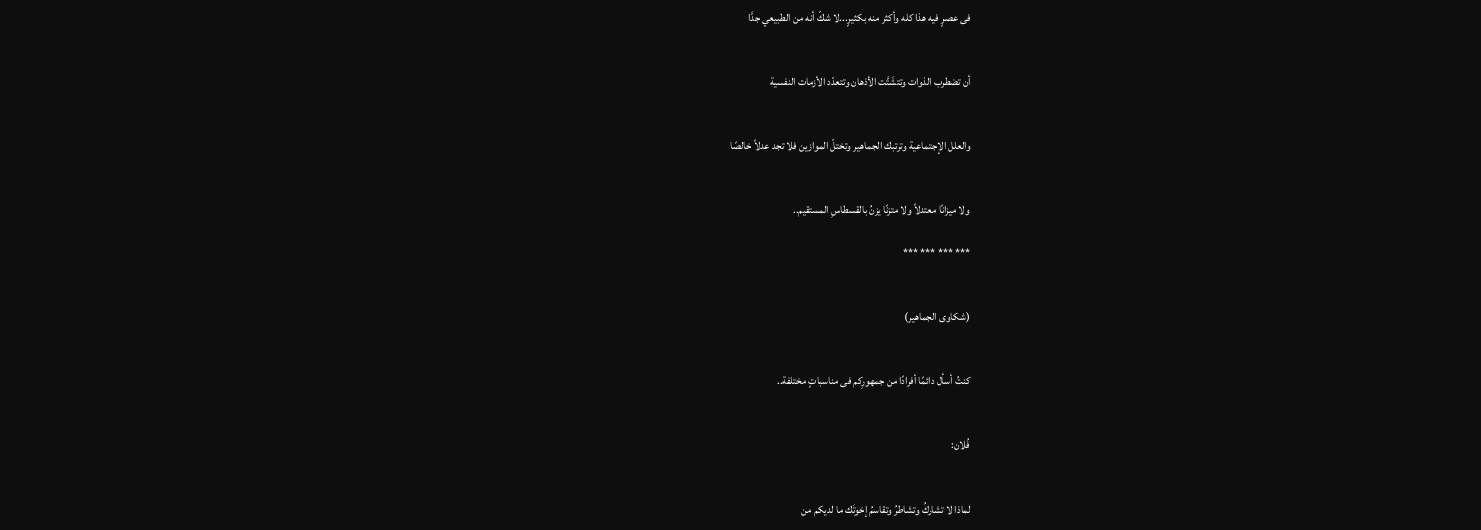فى عصرٍ فيه هذا كله وأكثر منه بكثيرٍ...لا شكّ أنه من الطبيعي جدَّا


أن تضطرب الذوات وتتشَتَّت الأذهان وتتعدّد الأزمات النفسية


والعلل الإجتماعية وترتبك الجماهير وتختلّ الموازين فلا تجد عدلاً خالصًا


ولا ميزانًا معتدلاً ولا متزنًا يزنُ بالقسطاسِ المستقيم..

*** *** *** ***


(شكاوى الجماهير)


كنتُ أسأل دائمًا أفرادًا من جمهورِكم فى مناسباتٍ مختلفة..


فُلان:


لماذا لا تشاركُ وتشاطرُ وتقاسمُ إخوتَك ما لديكم من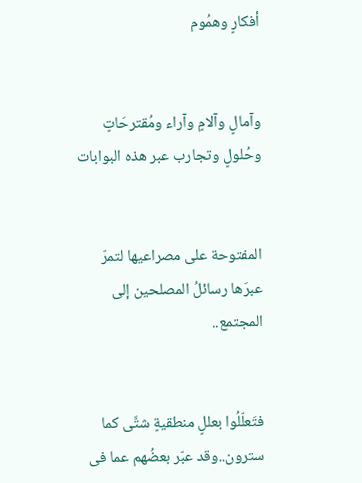أفكارٍ وهمُوم


وآمالٍ وآلامٍ وآراء ومُقترحَاتٍ وحُلولٍ وتجارب عبر هذه البوابات


المفتوحة على مصراعيها لتمرّ عبرَها رسائلُ المصلحين إلى المجتمع..


فتَعلّلُوا بعللٍ منطقيةٍ شتَّى كما سترون..وقد عبّر بعضُهم عما فى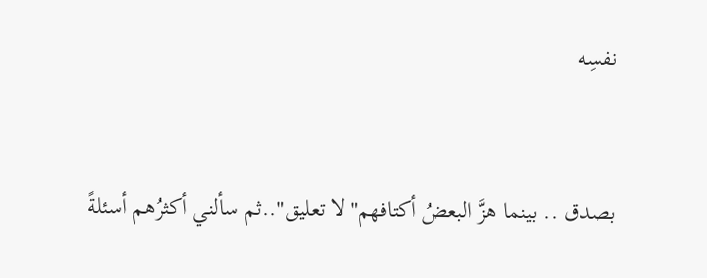نفسِه


بصدق .. بينما هزَّ البعضُ أكتافهم"لا تعليق"..ثم سألني أكثرُهم أسئلةً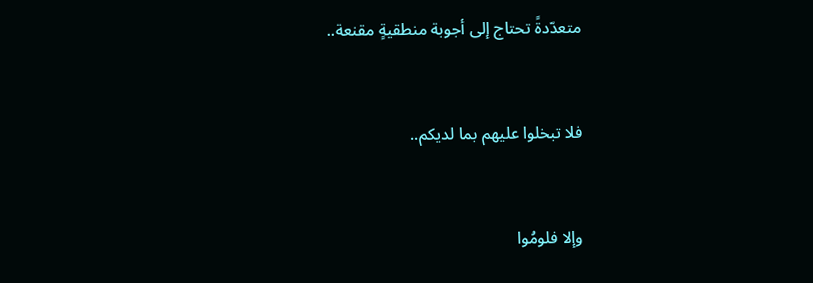متعدّدةً تحتاج إلى أجوبة منطقيةٍ مقنعة..


فلا تبخلوا عليهم بما لديكم..


وإلا فلومُوا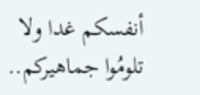أنفسكم غدا ولا تلومُوا جماهيركم..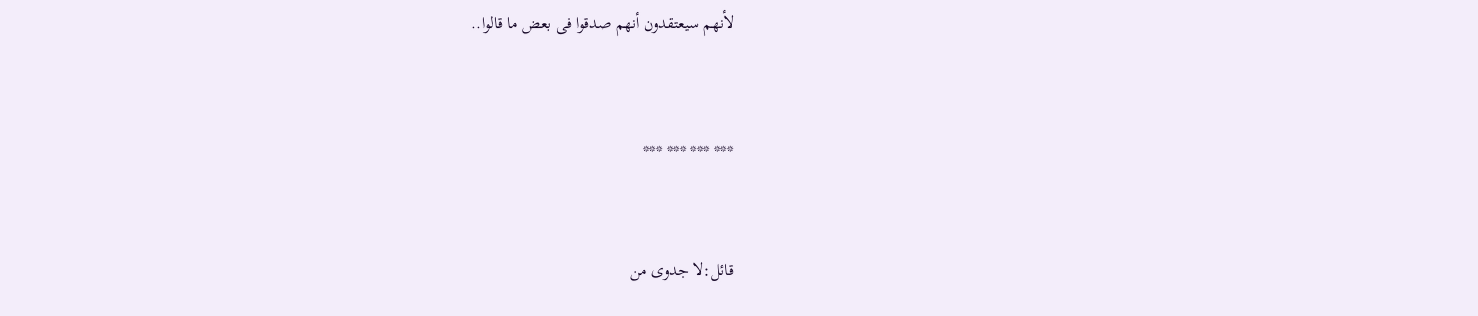لأنهم سيعتقدون أنهم صدقوا فى بعض ما قالوا..


*** *** *** ***


قائل:لا جدوى من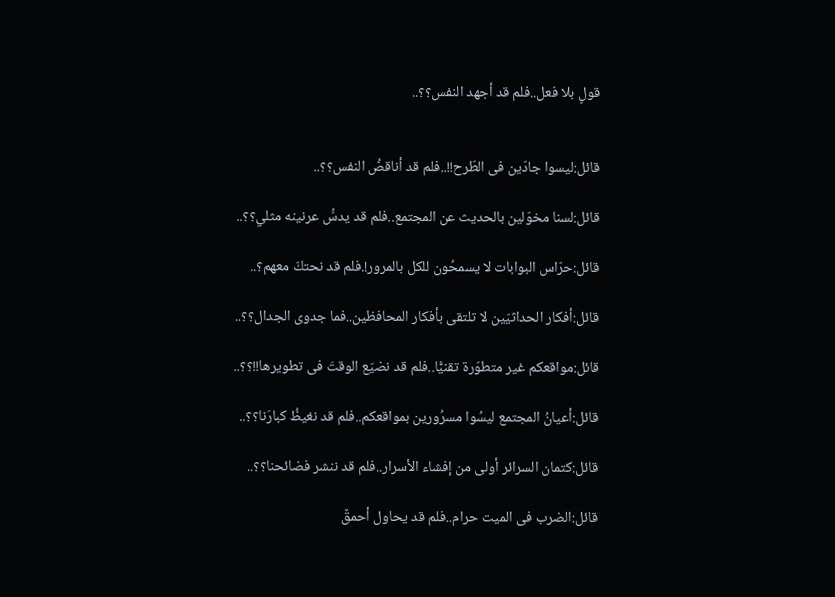قولٍ بلا فعل..فلم قد أجهد النفس؟؟..


قائل:ليسوا جادّين فى الطّرح!!..فلم قد أناقضُ النفس؟؟..

قائل:لسنا مخوّلين بالحديث عن المجتمع..فلم قد يدسُّ عرنينه مثلي؟؟..

قائل:حرّاس البوابات لا يسمحُون للكل بالمرور!.فلم قد نحتكّ معهم؟..

قائل:أفكار الحداثيّين لا تلتقى بأفكار المحافظين..فما جدوى الجدال؟؟..

قائل:مواقعكم غير متطوّرة تقنيًّا..فلم قد نضيّع الوقتَ فى تطويرها!!؟؟..

قائل:أعيانُ المجتمع ليسُوا مسرُورين بمواقعكم..فلم قد نغيظُ كبارَنا؟؟..

قائل:كتمان السرائر أولى من إفشاء الأسرار..فلم قد ننشر فضائحنا؟؟..

قائل:الضرب فى الميت حرام..فلم قد يحاول أحمقٌ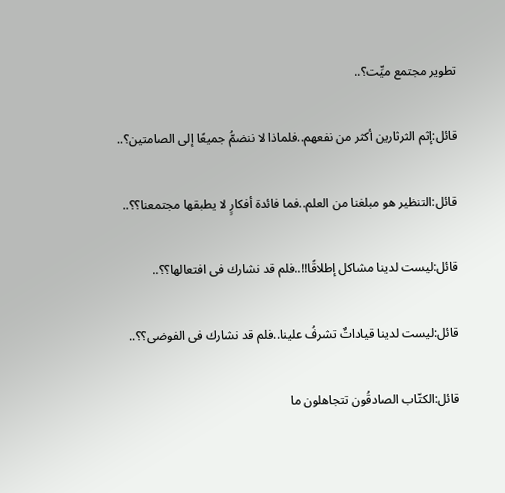تطوير مجتمع ميِّت؟..

قائل:إثم الثرثارين أكثر من نفعهم..فلماذا لا ننضمُّ جميعًا إلى الصامتين؟..

قائل:التنظير هو مبلغنا من العلم..فما فائدة أفكارٍ لا يطبقها مجتمعنا؟؟..

قائل:ليست لدينا مشاكل إطلاقًا!!..فلم قد نشارك فى افتعالها؟؟..

قائل:ليست لدينا قياداتٌ تشرفُ علينا..فلم قد نشارك فى الفوضى؟؟..

قائل:الكتّاب الصادقُون تتجاهلون ما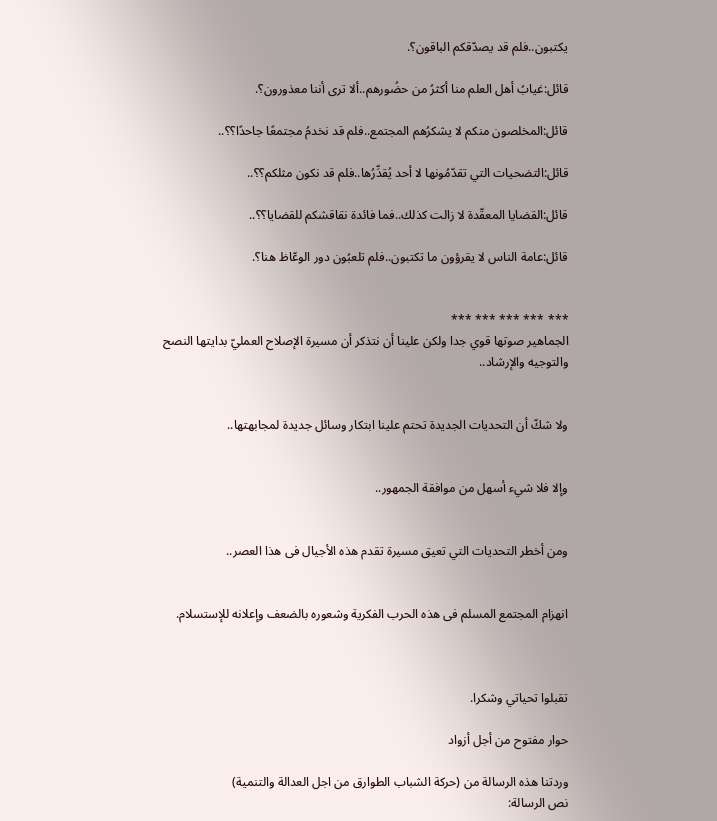يكتبون..فلم قد يصدّقكم الباقون؟.

قائل:غيابُ أهل العلم منا أكثرُ من حضُورهم..ألا ترى أننا معذورون؟.

قائل:المخلصون منكم لا يشكرُهم المجتمع..فلم قد نخدمُ مجتمعًا جاحدًا؟؟..

قائل:التضحيات التي تقدّمُونها لا أحد يُقدِّرُها..فلم قد نكون مثلكم؟؟..

قائل:القضايا المعقّدة لا زالت كذلك..فما فائدة نقاقشكم للقضايا؟؟..

قائل:عامة الناس لا يقرؤون ما تكتبون..فلم تلعبُون دور الوعّاظ هنا؟.


*** *** *** *** ***
الجماهير صوتها قوي جدا ولكن علينا أن نتذكر أن مسيرة الإصلاح العمليّ بدايتها النصح والتوجيه والإرشاد..


ولا شكّ أن التحديات الجديدة تحتم علينا ابتكار وسائل جديدة لمجابهتها..


وإلا فلا شيء أسهل من موافقة الجمهور..


ومن أخطر التحديات التي تعيق مسيرة تقدم هذه الأجيال فى هذا العصر..


انهزام المجتمع المسلم فى هذه الحرب الفكرية وشعوره بالضعف وإعلانه للإستسلام.



تقبلوا تحياتي وشكرا.

حوار مفتوح من أجل أزواد

وردتنا هذه الرسالة من (حركة الشباب الطوارق من اجل العدالة والتنمية)
نص الرسالة: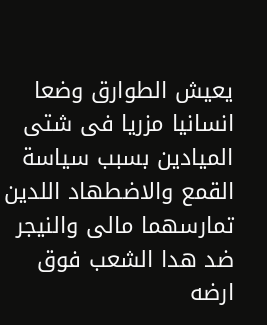يعيش الطوارق وضعا انسانيا مزريا فى شتى الميادين بسبب سياسة القمع والاضطهاد اللدين تمارسهما مالى والنيجر ضد هدا الشعب فوق ارضه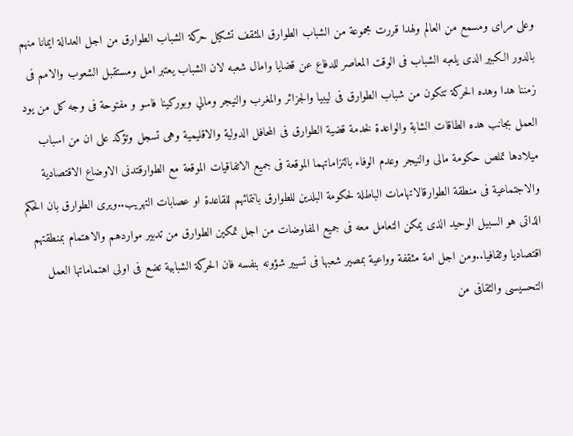وعلى مراى ومسمع من العالم ولهدا قررت مجموعة من الشباب الطوارق المثقف تشكيل حركة الشباب الطوارق من اجل العدالة ايمانا منهم بالدور الكبير الدى يلعبه الشباب فى الوقت المعاصر للدفاع عن قضايا وامال شعبه لان الشباب يعتبر امل ومستقبل الشعوب والامم فى زمننا هدا وهده الحركة تتكون من شباب الطوارق فى ليبيا والجزائر والمغرب والنيجر ومالي وبوركينا فاسو و مفتوحة فى وجه كل من يود العمل بجانب هده الطاقات الشابة والواعدة لخدمة قضية الطوارق فى المحافل الدولية والاقليمية وهى تسجل وتؤكد على ان من اسباب ميلادها تملص حكومة مالى والنيجر وعدم الوفاء بالتزاماتهما الموقعة فى جميع الاتفاقيات الموقعة مع الطوارقتدنى الاوضاع الاقتصادية والاجتماعية فى منطقة الطوارقالاتهامات الباطلة لحكومة البلدين للطوارق بانتمائهم للقاعدة او عصابات التهريب..ويرى الطوارق بان الحكم الذاتى هو السبيل الوحيد الذى يمكن التعامل معه فى جميع المفاوضات من اجل تمكين الطوارق من تدبير مواردهم والاهتمام بمنطقتهم اقتصاديا وثقافيا..ومن اجل امة مثقفة وواعية بمصير شعبها فى تسيير شؤونه بنفسه فان الحركة الشبابية تضع فى اولى اهتماماتها العمل التحسيسى والثقافى من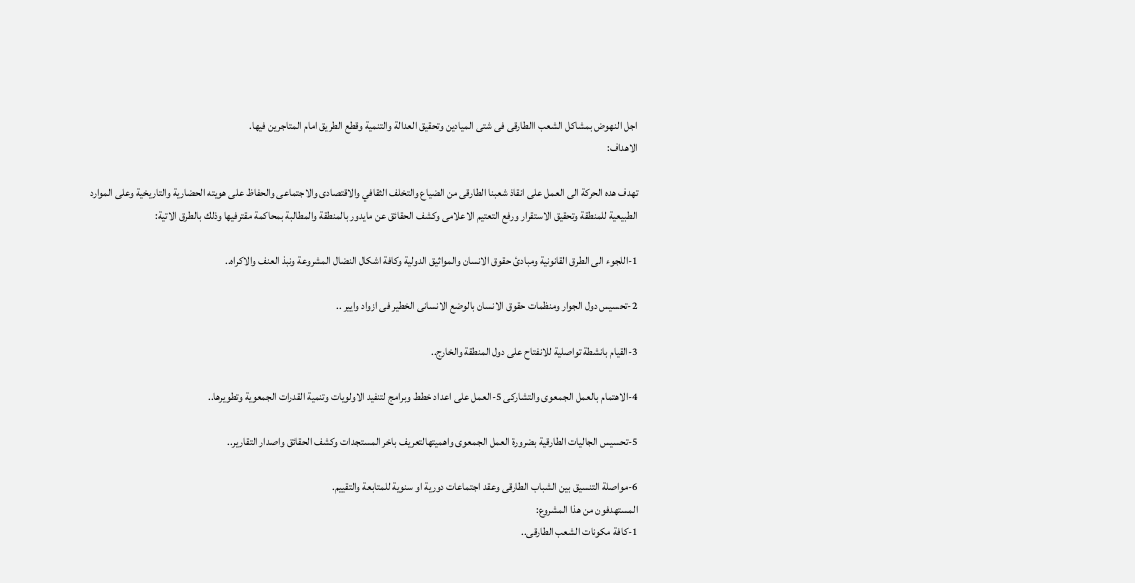اجل النهوض بمشاكل الشعب االطارقى فى شتى الميادين وتحقيق العدالة والتنمية وقطع الطريق امام المتاجرين فيها.
الاهداف:

تهدف هده الحركة الى العمل على انقاذ شعبنا الطارقى من الضياع والتخلف الثقافي والاقتصادى والاجتماعى والحفاظ على هويته الحضارية والتاريخية وعلى الموارد الطبيعية للمنطقة وتحقيق الاستقرار ورفع التعتيم الاعلامى وكشف الحقائق عن مايدور بالمنطقة والمطالبة بمحاكمة مقترفيها وذلك بالطرق الاتية:

1-اللجوء الى الطرق القانونية ومبادئ حقوق الانسان والمواثيق الدولية وكافة اشكال النضال المشروعة ونبذ العنف والاكراه..

2-تحسيس دول الجوار ومنظمات حقوق الانسان بالوضع الانسانى الخطير فى ازواد وايير ..

3-القيام بانشطة تواصلية للانفتاح على دول المنطقة والخارج..

4-الاهتمام بالعمل الجمعوى والتشاركى 5-العمل على اعداد خطط وبرامج لتنفيد الاولويات وتنمية القدرات الجمعوية وتطويرها..

5-تحسيس الجاليات الطارقية بضرورة العمل الجمعوى واهميتهالتعريف باخر المستجدات وكشف الحقائق واصدار التقارير..

6-مواصلة التنسيق بين الشباب الطارقى وعقد اجتماعات دورية او سنوية للمتابعة والتقييم.
المستهدفون من هذا المشروع:
1-كافة مكونات الشعب الطارقى..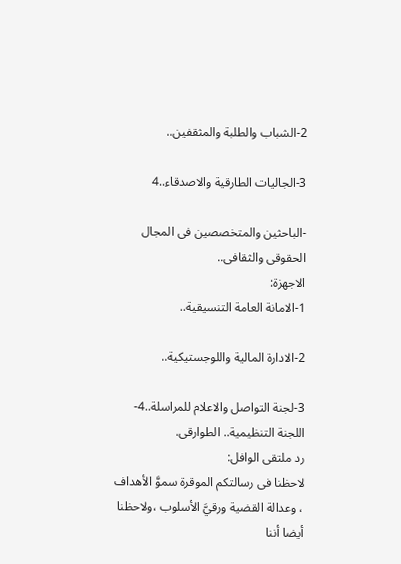2-الشباب والطلبة والمثقفين..

3-الجاليات الطارقية والاصدقاء..4

-الباحثين والمتخصصين فى المجال الحقوقى والثقافى..
الاجهزة:
1-الامانة العامة التنسيقية..

2-الادارة المالية واللوجستيكية..

3-لجنة التواصل والاعلام للمراسلة..4-اللجنة التنظيمية.. الطوارقى.
رد ملتقى الوافل:
لاحظنا فى رسالتكم الموقرة سموَّ الأهداف ، وعدالة القضية ورقيَّ الأسلوب ،ولاحظنا أيضا أننا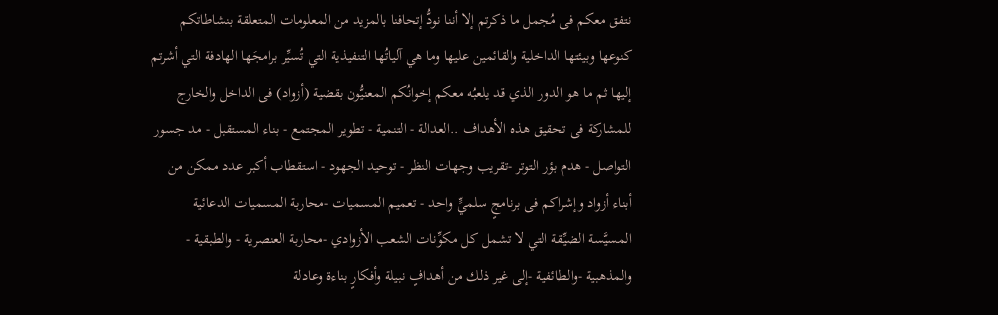نتفق معكم فى مُجمل ما ذكرتم إلا أننا نودُّ إتحافنا بالمزيد من المعلومات المتعلقة بنشاطاتكم كنوعها وبيئتها الداخلية والقائمين عليها وما هي آلياتُها التنفيذية التي تُسيِّر برامجَها الهادفة التي أشرتم إليها ثم ما هو الدور الذي قد يلعبُه معكم إخوانُكم المعنيُّون بقضية (أزواد) فى الداخل والخارج للمشاركة فى تحقيق هذه الأهداف ..العدالة - التنمية - تطوير المجتمع - بناء المستقبل - مد جسور التواصل - هدم بؤر التوتر -تقريب وجهات النظر - توحيد الجهود - استقطاب أكبر عدد ممكن من أبناء أزواد وإشراكم فى برنامجٍ سلميٍّ واحد - تعميم المسميات -محاربة المسميات الدعائية المسيَّسة الضيِّقة التي لا تشمل كل مكوِّنات الشعب الأزوادي -محاربة العنصرية - والطبقية - والمذهبية -والطائفية -إلى غير ذلك من أهدافٍ نبيلة وأفكارٍ بناءة وعادلة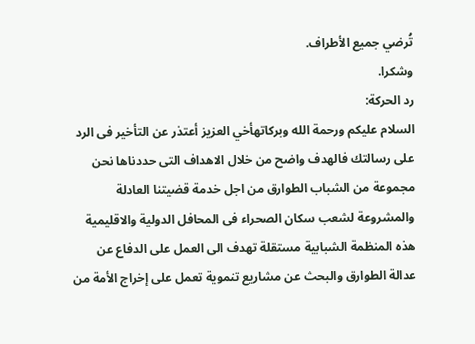تُرضي جميع الأطراف.
وشكرا.
رد الحركة:
السلام عليكم ورحمة الله وبركاتهأخي العزيز أعتذر عن التأخير فى الرد على رسالتك فالهدف واضح من خلال الاهداف التى حددناها نحن مجموعة من الشباب الطوارق من اجل خدمة قضيتنا العادلة والمشروعة لشعب سكان الصحراء فى المحافل الدولية والاقليمية هذه المنظمة الشبابية مستقلة تهدف الى العمل على الدفاع عن عدالة الطوارق والبحث عن مشاريع تنموية تعمل على إخراج الأمة من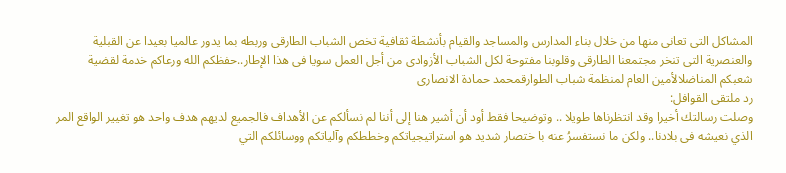المشاكل التى تعانى منها من خلال بناء المدارس والمساجد والقيام بأنشطة ثقافية تخص الشباب الطارقى وربطه بما يدور عالميا بعيدا عن القبلية والعنصرية التى تنخر مجتمعنا الطارقى وقلوبنا مفتوحة لكل الشباب الأزوادى من أجل العمل سويا فى هذا الإطار..حفظكم الله ورعاكم خدمة لقضية شعبكم المناضلالأمين العام لمنظمة شباب الطوارقمحمد حمادة الانصارى
رد ملتقى القوافل:
وصلت رسالتك أخيرا وقد انتظرناها طويلا .. وتوضيحا فقط أود أن أشير هنا إلى أننا لم نسألكم عن الأهداف فالجميع لديهم هدف واحد هو تغيير الواقع المر الذي نعيشه فى بلادنا.. ولكن ما نستفسرُ عنه با ختصار شديد هو استراتيجياتكم وخططكم وآلياتكم ووسائلكم التي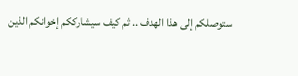ستوصلكم إلى هذا الهدف .. ثم كيف سيشارككم إخوانكم الذين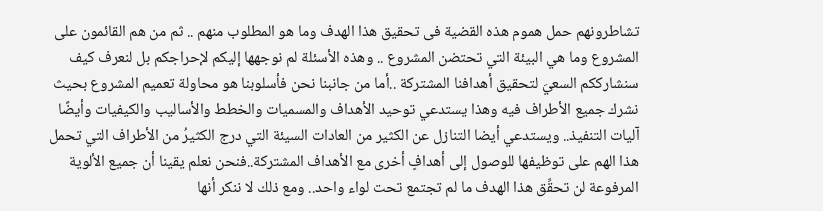تشاطرونهم حمل هموم هذه القضية فى تحقيق هذا الهدف وما هو المطلوب منهم .. ثم من هم القائمون على المشروع وما هي البيئة التي تحتضن المشروع .. وهذه الأسئلة لم نوجهها إليكم لإحراجكم بل لنعرف كيف سنشارككم السعيَ لتحقيق أهدافنا المشتركة ..أما من جانبنا نحن فأسلوبنا هو محاولة تعميم المشروع بحيث نشرك جميع الأطراف فيه وهذا يستدعي توحيد الأهداف والمسميات والخطط والأساليب والكيفيات وأيضًا آليات التنفيذ.. ويستدعي أيضا التنازل عن الكثير من العادات السيئة التي درج الكثيرُ من الأطراف التي تحمل هذا الهم على توظيفها للوصول إلى أهدافٍ أخرى مع الأهداف المشتركة..فنحن نعلم يقينا أن جميع الألوية المرفوعة لن تحقِّق هذا الهدف ما لم تجتمع تحت لواء واحد.. ومع ذلك لا ننكر أنها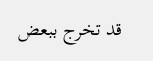قد تخرج ببعض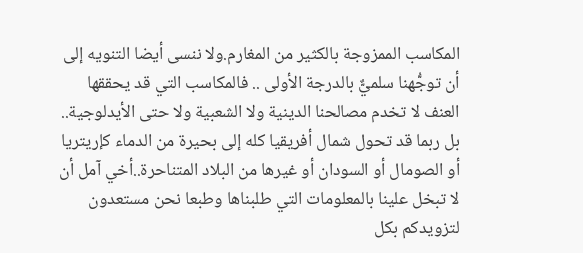المكاسب الممزوجة بالكثير من المغارم.ولا ننسى أيضا التنويه إلى أن توجُّهنا سلميٌّ بالدرجة الأولى .. فالمكاسب التي قد يحققها العنف لا تخدم مصالحنا الدينية ولا الشعبية ولا حتى الأيدلوجية.. بل ربما قد تحول شمال أفريقيا كله إلى بحيرة من الدماء كإريتريا أو الصومال أو السودان أو غيرها من البلاد المتناحرة..أخي آمل أن لا تبخل علينا بالمعلومات التي طلبناها وطبعا نحن مستعدون لتزويدكم بكل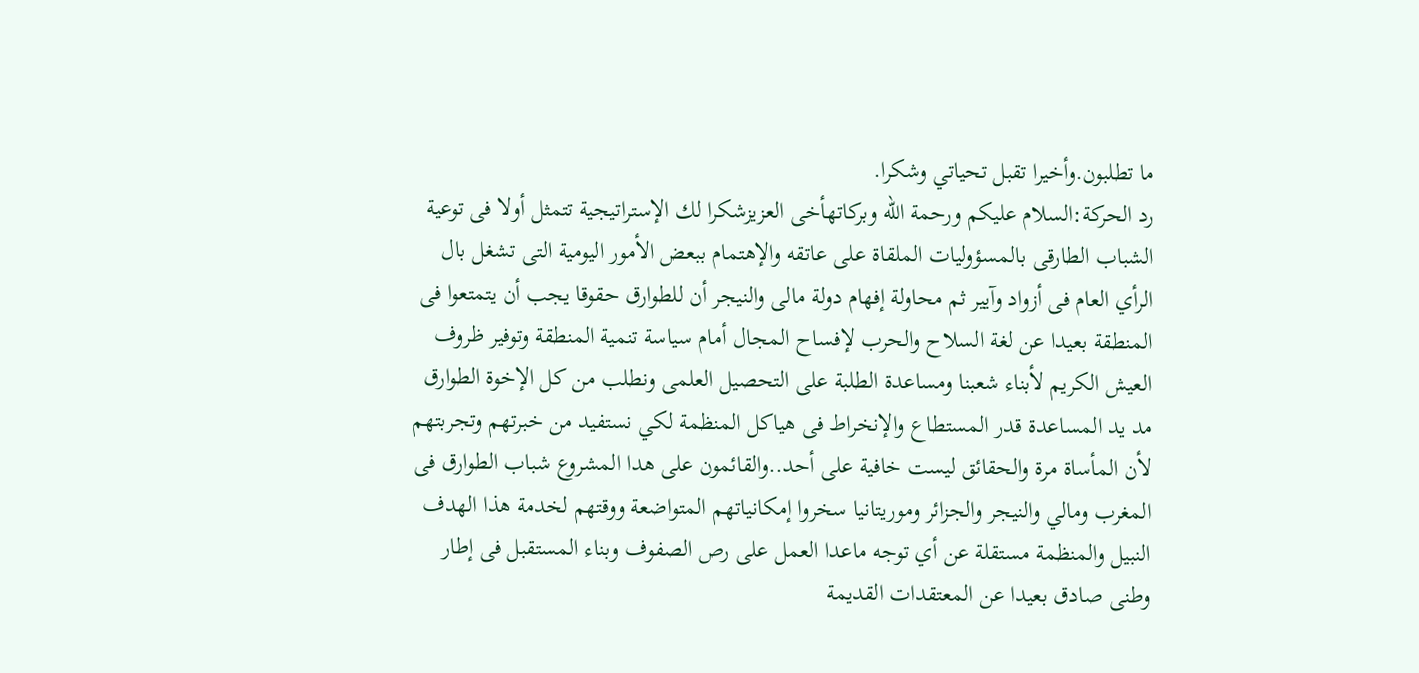ما تطلبون.وأخيرا تقبل تحياتي وشكرا.
رد الحركة:السلام عليكم ورحمة الله وبركاتهأخى العزيزشكرا لك الإستراتيجية تتمثل أولا فى توعية الشباب الطارقى بالمسؤوليات الملقاة على عاتقه والإهتمام ببعض الأمور اليومية التى تشغل بال الرأي العام فى أزواد وآيير ثم محاولة إفهام دولة مالى والنيجر أن للطوارق حقوقا يجب أن يتمتعوا فى المنطقة بعيدا عن لغة السلاح والحرب لإفساح المجال أمام سياسة تنمية المنطقة وتوفير ظروف العيش الكريم لأبناء شعبنا ومساعدة الطلبة على التحصيل العلمى ونطلب من كل الإخوة الطوارق مد يد المساعدة قدر المستطاع والإنخراط فى هياكل المنظمة لكي نستفيد من خبرتهم وتجربتهم لأن المأساة مرة والحقائق ليست خافية على أحد..والقائمون على هدا المشروع شباب الطوارق فى المغرب ومالي والنيجر والجزائر وموريتانيا سخروا إمكانياتهم المتواضعة ووقتهم لخدمة هذا الهدف النبيل والمنظمة مستقلة عن أي توجه ماعدا العمل على رص الصفوف وبناء المستقبل فى إطار وطنى صادق بعيدا عن المعتقدات القديمة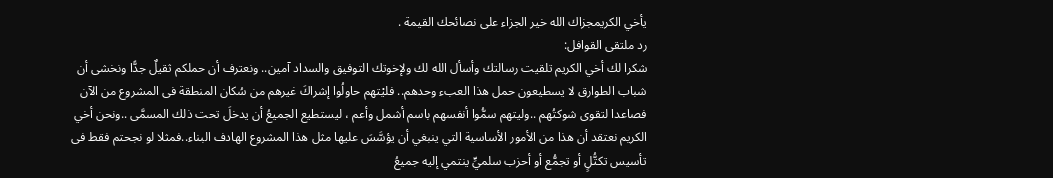يأخي الكريمجزاك الله خير الجزاء على نصائحك القيمة .
رد ملتقى القوافل:
شكرا لك أخي الكريم تلقيت رسالتك وأسأل الله لك ولإخوتك التوفيق والسداد آمين.. ونعترف أن حملكم ثقيلٌ جدًّا ونخشى أن شباب الطوارق لا يسطيعون حمل هذا العبء وحدهم.. فليْتهم حاولُوا إشراكَ غيرهم من سُكان المنطقة فى المشروع من الآن فصاعدا لتقوى شوكتُهم ..وليتهم سمُّوا أنفسهم باسم أشمل وأعم ، ليستطيع الجميعُ أن يدخلَ تحت ذلك المسمَّى ..ونحن أخي الكريم نعتقد أن هذا من الأمور الأساسية التي ينبغي أن يؤسَّسَ عليها مثل هذا المشروع الهادف البناء..فمثلا لو نجحتم فقط فى تأسيس تكتُّلٍ أو تجمُّع أو أحزب سلميٍّ ينتمي إليه جميعُ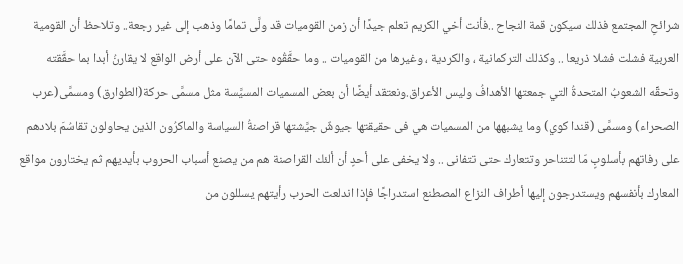شرائحِ المجتمع فذلك سيكون قمة النجاح ..فأنت أخي الكريم تعلم جيدًا أن زمن القوميات قد ولَّى تمامًا وذهب إلى غير رجعة.. وتلاحظ أن القومية العربية فشلت فشلا ذريعا .. وكذلك التركمانية ، والكردية ، وغيرها من القوميات .. وما حقَّقُوه حتى الآن على أرض الواقع لا يقارنُ أبدا بما حقَّقته وتحقِّه الشعوبُ المتحدةُ التي جمعتها الأهدافُ وليس الأعراق.ونعتقد أيضًا أن بعض المسميات المسيَّسة مثل مسمَّى حركة(الطوارق) ومسمَّى(عرب الصحراء) ومسمَّى (قندا كوي) وما يشبهها من المسميات هي فى حقيقتها جيوشٌ جيَّشتها قراصنةُ السياسة والماكرُون الذين يحاولون تقاسُمَ بلادهم على رفاتهم بأسلوبٍ مّا لتتناحر وتتعارك حتى تتفانى .. ولا يخفى على أحدٍ أن ألئك القراصنة هم من يصنع أسباب الحروب بأيديهم ثم يختارون مواقع المعارك بأنفسهم ويستدرجون إليها أطراف النزاع المصطنع استدراجًا فإذا اندلعت الحرب رأيتهم يسللون من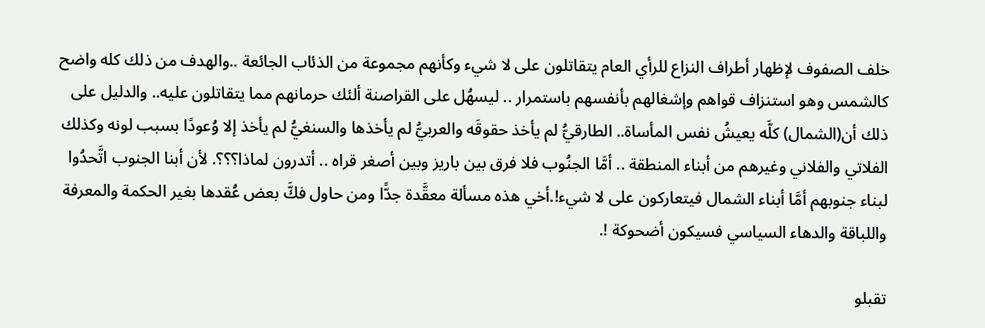خلف الصفوف لإظهار أطراف النزاع للرأي العام يتقاتلون على لا شيء وكأنهم مجموعة من الذئاب الجائعة ..والهدف من ذلك كله واضح كالشمس وهو استنزاف قواهم وإشغالهم بأنفسهم باستمرار .. ليسهُل على القراصنة ألئك حرمانهم مما يتقاتلون عليه.. والدليل على ذلك أن(الشمال) كلَّه يعيشُ نفس المأساة.. الطارقيُّ لم يأخذ حقوقَه والعربيُّ لم يأخذها والسنغيُّ لم يأخذ إلا وُعودًا بسبب لونه وكذلك الفلاتي والفلاني وغيرهم من أبناء المنطقة .. أمَّا الجنُوب فلا فرق بين باريز وبين أصغر قراه .. أتدرون لماذا؟؟؟. لأن أبنا الجنوب اتَّحدُوا لبناء جنوبهم أمَّا أبناء الشمال فيتعاركون على لا شيء!.أخي هذه مسألة معقَّدة جدًّا ومن حاول فكَّ بعض عُقدها بغير الحكمة والمعرفة واللباقة والدهاء السياسي فسيكون أضحوكة !.

تقبلو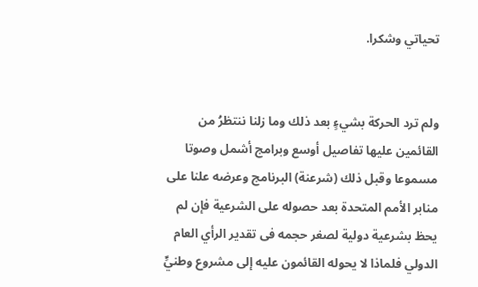تحياتي وشكرا.


ولم ترد الحركة بشيءٍ بعد ذلك وما زلنا ننتظرُ من القائمين عليها تفاصيل أوسع وبرامج أشمل وصوتا مسموعا وقبل ذلك (شرعنة) البرنامج وعرضه علنا على منابر الأمم المتحدة بعد حصوله على الشرعية فإن لم يحظ بشرعية دولية لصغر حجمه فى تقدير الرأي العام الدولي فلماذا لا يحوله القائمون عليه إلى مشروع وطنيٍّ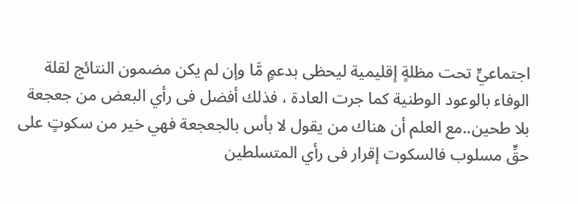اجتماعيٍّ تحت مظلةٍ إقليمية ليحظى بدعمٍ مَّا وإن لم يكن مضمون النتائج لقلة الوفاء بالوعود الوطنية كما جرت العادة ، فذلك أفضل فى رأي البعض من جعجعة بلا طحين..مع العلم أن هناك من يقول لا بأس بالجعجعة فهي خير من سكوتٍ على حقٍّ مسلوب فالسكوت إقرار فى رأي المتسلطين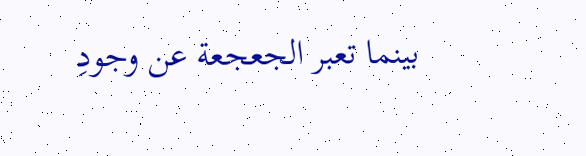بينما تعبر الجعجعة عن وجودِ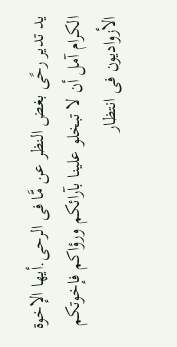يد تدير رحًى بغض النظر عن مَّا فى الرحى.أيها الإخوة الكرام آمل أن لا تبخلو علينا بآرائكم ورؤاكم فإخوتكم الأزواديون فى انتظار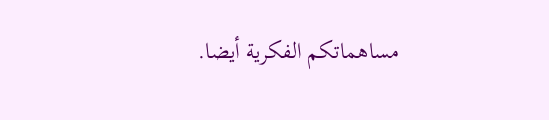مساهماتكم الفكرية أيضا.